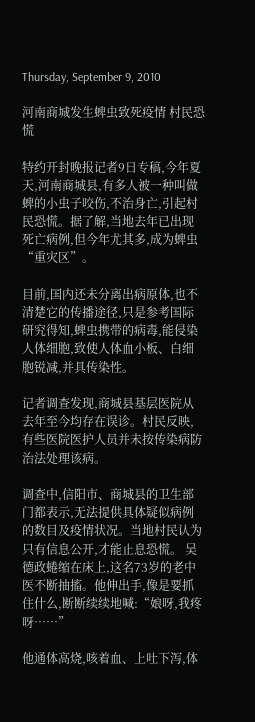Thursday, September 9, 2010

河南商城发生蜱虫致死疫情 村民恐慌

特约开封晚报记者9日专稿,今年夏天,河南商城县,有多人被一种叫做蜱的小虫子咬伤,不治身亡,引起村民恐慌。据了解,当地去年已出现死亡病例,但今年尤其多,成为蜱虫“重灾区”。

目前,国内还未分离出病原体,也不清楚它的传播途径,只是参考国际研究得知,蜱虫携带的病毒,能侵染人体细胞,致使人体血小板、白细胞锐减,并具传染性。

记者调查发现,商城县基层医院从去年至今均存在误诊。村民反映,有些医院医护人员并未按传染病防治法处理该病。

调查中,信阳市、商城县的卫生部门都表示,无法提供具体疑似病例的数目及疫情状况。当地村民认为只有信息公开,才能止息恐慌。 吴德政蜷缩在床上,这名73岁的老中医不断抽搐。他伸出手,像是要抓住什么,断断续续地喊:“娘呀,我疼呀……”

他通体高烧,咳着血、上吐下泻,体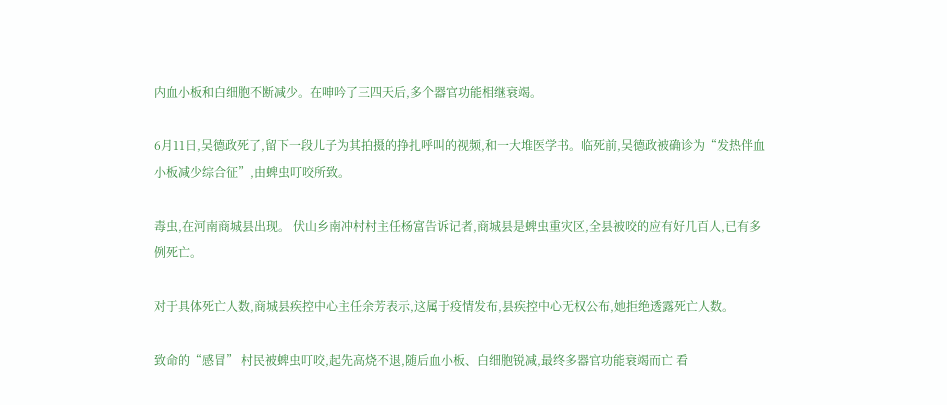内血小板和白细胞不断减少。在呻吟了三四天后,多个器官功能相继衰竭。

6月11日,吴德政死了,留下一段儿子为其拍摄的挣扎呼叫的视频,和一大堆医学书。临死前,吴德政被确诊为“发热伴血小板减少综合征”,由蜱虫叮咬所致。

毒虫,在河南商城县出现。 伏山乡南冲村村主任杨富告诉记者,商城县是蜱虫重灾区,全县被咬的应有好几百人,已有多例死亡。

对于具体死亡人数,商城县疾控中心主任余芳表示,这属于疫情发布,县疾控中心无权公布,她拒绝透露死亡人数。

致命的“感冒” 村民被蜱虫叮咬,起先高烧不退,随后血小板、白细胞锐减,最终多器官功能衰竭而亡 看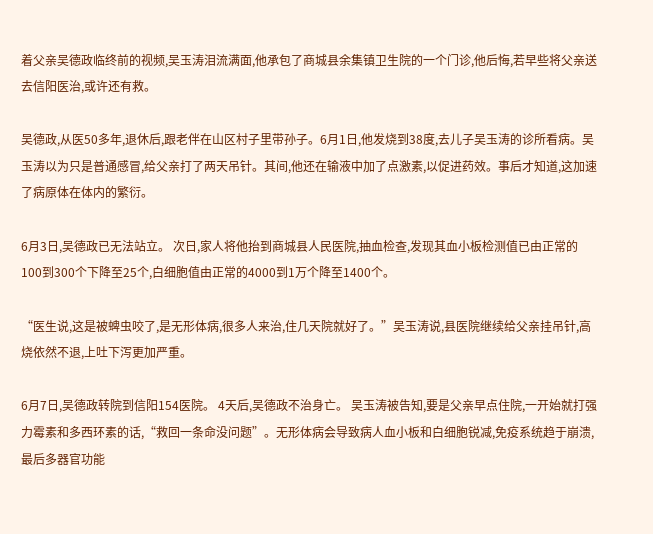着父亲吴德政临终前的视频,吴玉涛泪流满面,他承包了商城县余集镇卫生院的一个门诊,他后悔,若早些将父亲送去信阳医治,或许还有救。

吴德政,从医50多年,退休后,跟老伴在山区村子里带孙子。6月1日,他发烧到38度,去儿子吴玉涛的诊所看病。吴玉涛以为只是普通感冒,给父亲打了两天吊针。其间,他还在输液中加了点激素,以促进药效。事后才知道,这加速了病原体在体内的繁衍。

6月3日,吴德政已无法站立。 次日,家人将他抬到商城县人民医院,抽血检查,发现其血小板检测值已由正常的100到300个下降至25个,白细胞值由正常的4000到1万个降至1400个。

“医生说,这是被蜱虫咬了,是无形体病,很多人来治,住几天院就好了。”吴玉涛说,县医院继续给父亲挂吊针,高烧依然不退,上吐下泻更加严重。

6月7日,吴德政转院到信阳154医院。 4天后,吴德政不治身亡。 吴玉涛被告知,要是父亲早点住院,一开始就打强力霉素和多西环素的话,“救回一条命没问题”。无形体病会导致病人血小板和白细胞锐减,免疫系统趋于崩溃,最后多器官功能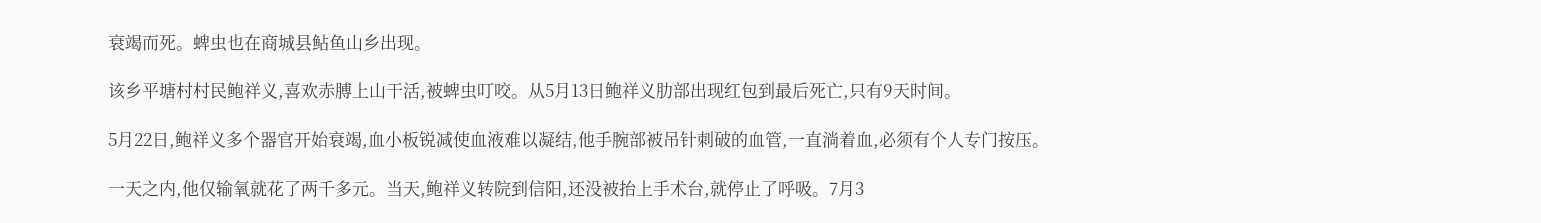衰竭而死。蜱虫也在商城县鲇鱼山乡出现。

该乡平塘村村民鲍祥义,喜欢赤膊上山干活,被蜱虫叮咬。从5月13日鲍祥义肋部出现红包到最后死亡,只有9天时间。

5月22日,鲍祥义多个器官开始衰竭,血小板锐减使血液难以凝结,他手腕部被吊针刺破的血管,一直淌着血,必须有个人专门按压。

一天之内,他仅输氧就花了两千多元。当天,鲍祥义转院到信阳,还没被抬上手术台,就停止了呼吸。7月3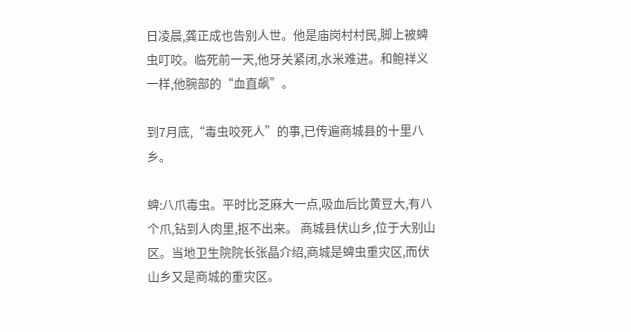日凌晨,龚正成也告别人世。他是庙岗村村民,脚上被蜱虫叮咬。临死前一天,他牙关紧闭,水米难进。和鲍祥义一样,他腕部的“血直飙”。

到7月底,“毒虫咬死人”的事,已传遍商城县的十里八乡。

蜱:八爪毒虫。平时比芝麻大一点,吸血后比黄豆大,有八个爪,钻到人肉里,抠不出来。 商城县伏山乡,位于大别山区。当地卫生院院长张晶介绍,商城是蜱虫重灾区,而伏山乡又是商城的重灾区。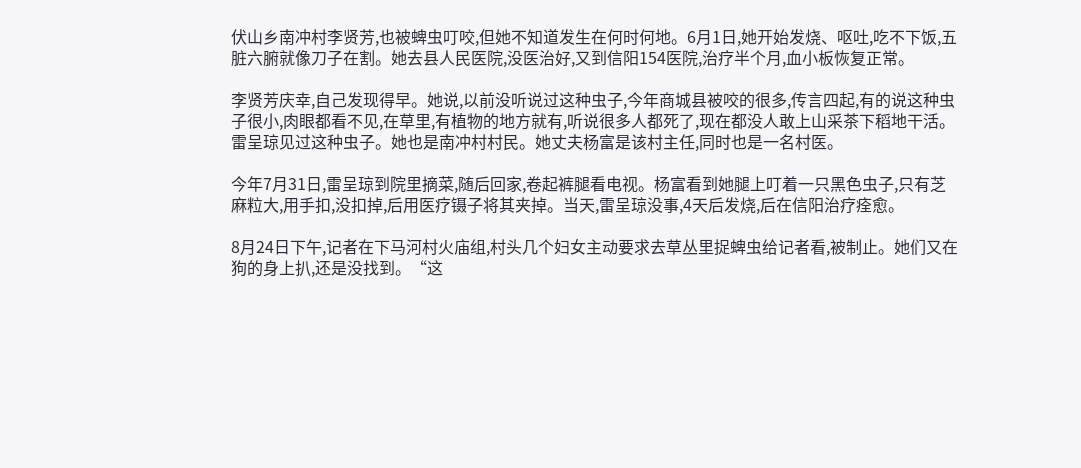伏山乡南冲村李贤芳,也被蜱虫叮咬,但她不知道发生在何时何地。6月1日,她开始发烧、呕吐,吃不下饭,五脏六腑就像刀子在割。她去县人民医院,没医治好,又到信阳154医院,治疗半个月,血小板恢复正常。

李贤芳庆幸,自己发现得早。她说,以前没听说过这种虫子,今年商城县被咬的很多,传言四起,有的说这种虫子很小,肉眼都看不见,在草里,有植物的地方就有,听说很多人都死了,现在都没人敢上山采茶下稻地干活。 雷呈琼见过这种虫子。她也是南冲村村民。她丈夫杨富是该村主任,同时也是一名村医。

今年7月31日,雷呈琼到院里摘菜,随后回家,卷起裤腿看电视。杨富看到她腿上叮着一只黑色虫子,只有芝麻粒大,用手扣,没扣掉,后用医疗镊子将其夹掉。当天,雷呈琼没事,4天后发烧,后在信阳治疗痊愈。

8月24日下午,记者在下马河村火庙组,村头几个妇女主动要求去草丛里捉蜱虫给记者看,被制止。她们又在狗的身上扒,还是没找到。“这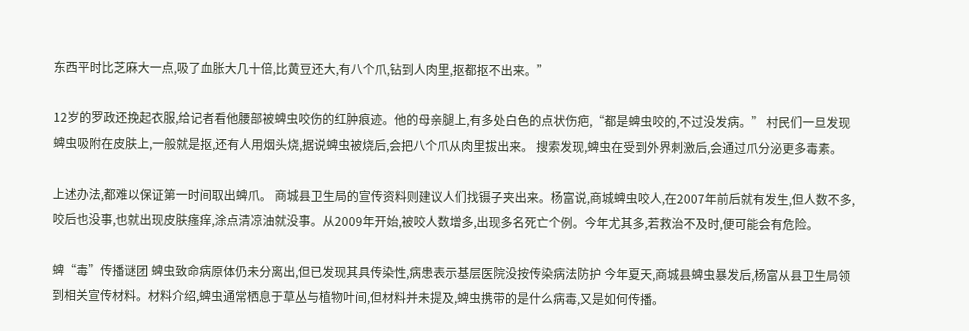东西平时比芝麻大一点,吸了血胀大几十倍,比黄豆还大,有八个爪,钻到人肉里,抠都抠不出来。”

12岁的罗政还挽起衣服,给记者看他腰部被蜱虫咬伤的红肿痕迹。他的母亲腿上,有多处白色的点状伤疤,“都是蜱虫咬的,不过没发病。” 村民们一旦发现蜱虫吸附在皮肤上,一般就是抠,还有人用烟头烧,据说蜱虫被烧后,会把八个爪从肉里拔出来。 搜索发现,蜱虫在受到外界刺激后,会通过爪分泌更多毒素。

上述办法,都难以保证第一时间取出蜱爪。 商城县卫生局的宣传资料则建议人们找镊子夹出来。杨富说,商城蜱虫咬人,在2007年前后就有发生,但人数不多,咬后也没事,也就出现皮肤瘙痒,涂点清凉油就没事。从2009年开始,被咬人数增多,出现多名死亡个例。今年尤其多,若救治不及时,便可能会有危险。

蜱“毒”传播谜团 蜱虫致命病原体仍未分离出,但已发现其具传染性,病患表示基层医院没按传染病法防护 今年夏天,商城县蜱虫暴发后,杨富从县卫生局领到相关宣传材料。材料介绍,蜱虫通常栖息于草丛与植物叶间,但材料并未提及,蜱虫携带的是什么病毒,又是如何传播。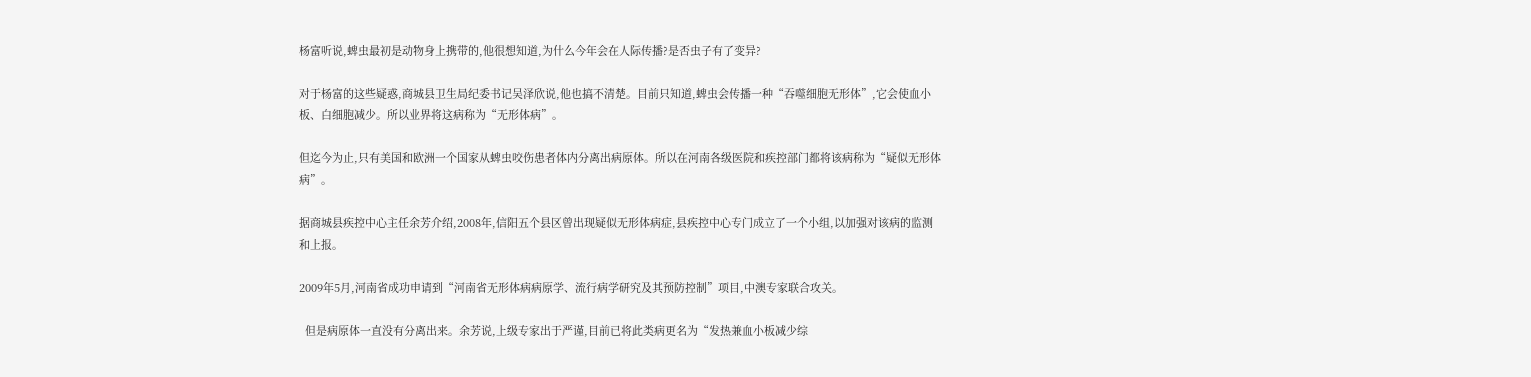杨富听说,蜱虫最初是动物身上携带的,他很想知道,为什么今年会在人际传播?是否虫子有了变异?

对于杨富的这些疑惑,商城县卫生局纪委书记吴泽欣说,他也搞不清楚。目前只知道,蜱虫会传播一种“吞噬细胞无形体”,它会使血小板、白细胞减少。所以业界将这病称为“无形体病”。

但迄今为止,只有美国和欧洲一个国家从蜱虫咬伤患者体内分离出病原体。所以在河南各级医院和疾控部门都将该病称为“疑似无形体病”。

据商城县疾控中心主任余芳介绍,2008年,信阳五个县区曾出现疑似无形体病症,县疾控中心专门成立了一个小组,以加强对该病的监测和上报。

2009年5月,河南省成功申请到“河南省无形体病病原学、流行病学研究及其预防控制”项目,中澳专家联合攻关。

  但是病原体一直没有分离出来。余芳说,上级专家出于严谨,目前已将此类病更名为“发热兼血小板减少综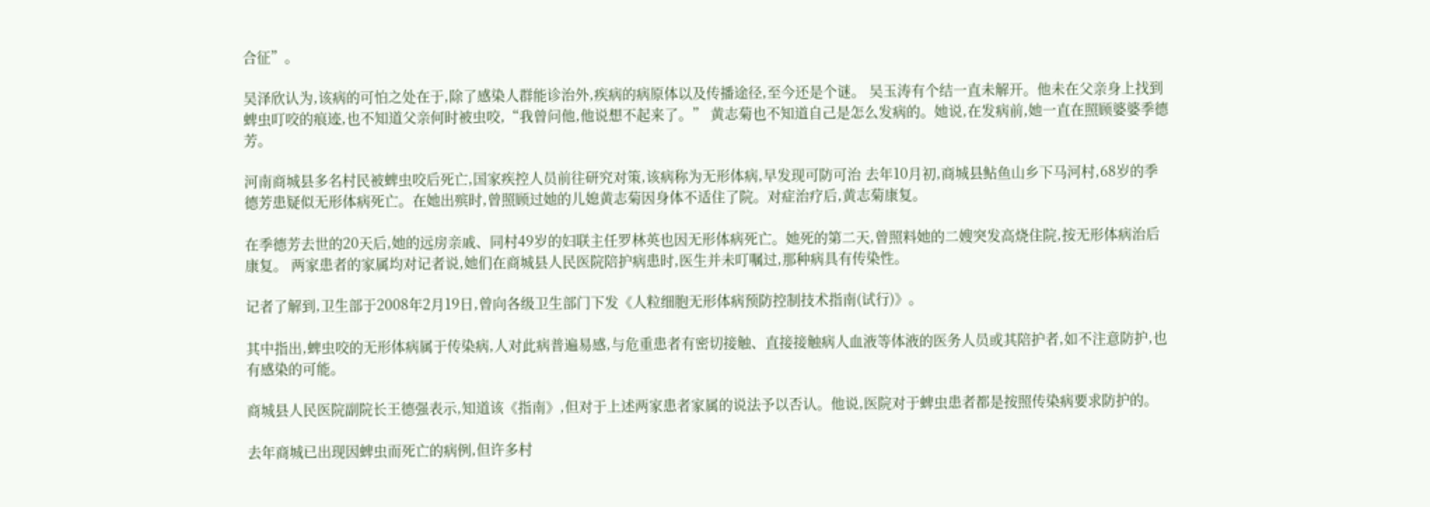合征”。

吴泽欣认为,该病的可怕之处在于,除了感染人群能诊治外,疾病的病原体以及传播途径,至今还是个谜。 吴玉涛有个结一直未解开。他未在父亲身上找到蜱虫叮咬的痕迹,也不知道父亲何时被虫咬,“我曾问他,他说想不起来了。” 黄志菊也不知道自己是怎么发病的。她说,在发病前,她一直在照顾婆婆季德芳。

河南商城县多名村民被蜱虫咬后死亡,国家疾控人员前往研究对策,该病称为无形体病,早发现可防可治 去年10月初,商城县鲇鱼山乡下马河村,68岁的季德芳患疑似无形体病死亡。在她出殡时,曾照顾过她的儿媳黄志菊因身体不适住了院。对症治疗后,黄志菊康复。

在季德芳去世的20天后,她的远房亲戚、同村49岁的妇联主任罗林英也因无形体病死亡。她死的第二天,曾照料她的二嫂突发高烧住院,按无形体病治后康复。 两家患者的家属均对记者说,她们在商城县人民医院陪护病患时,医生并未叮嘱过,那种病具有传染性。

记者了解到,卫生部于2008年2月19日,曾向各级卫生部门下发《人粒细胞无形体病预防控制技术指南(试行)》。

其中指出,蜱虫咬的无形体病属于传染病,人对此病普遍易感,与危重患者有密切接触、直接接触病人血液等体液的医务人员或其陪护者,如不注意防护,也有感染的可能。

商城县人民医院副院长王德强表示,知道该《指南》,但对于上述两家患者家属的说法予以否认。他说,医院对于蜱虫患者都是按照传染病要求防护的。

去年商城已出现因蜱虫而死亡的病例,但许多村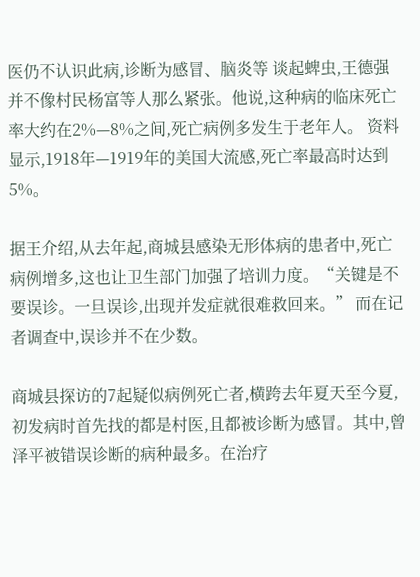医仍不认识此病,诊断为感冒、脑炎等 谈起蜱虫,王德强并不像村民杨富等人那么紧张。他说,这种病的临床死亡率大约在2%—8%之间,死亡病例多发生于老年人。 资料显示,1918年—1919年的美国大流感,死亡率最高时达到5%。

据王介绍,从去年起,商城县感染无形体病的患者中,死亡病例增多,这也让卫生部门加强了培训力度。“关键是不要误诊。一旦误诊,出现并发症就很难救回来。” 而在记者调查中,误诊并不在少数。

商城县探访的7起疑似病例死亡者,横跨去年夏天至今夏,初发病时首先找的都是村医,且都被诊断为感冒。其中,曾泽平被错误诊断的病种最多。在治疗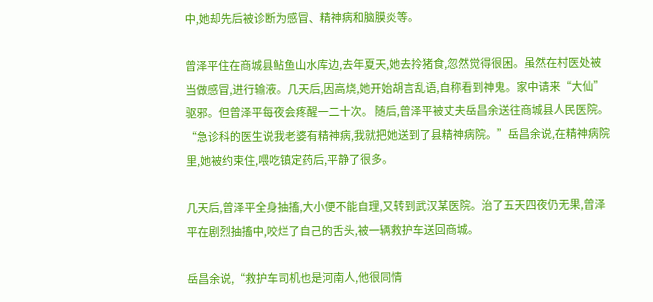中,她却先后被诊断为感冒、精神病和脑膜炎等。

曾泽平住在商城县鲇鱼山水库边,去年夏天,她去拎猪食,忽然觉得很困。虽然在村医处被当做感冒,进行输液。几天后,因高烧,她开始胡言乱语,自称看到神鬼。家中请来“大仙”驱邪。但曾泽平每夜会疼醒一二十次。 随后,曾泽平被丈夫岳昌余送往商城县人民医院。 “急诊科的医生说我老婆有精神病,我就把她送到了县精神病院。”岳昌余说,在精神病院里,她被约束住,喂吃镇定药后,平静了很多。

几天后,曾泽平全身抽搐,大小便不能自理,又转到武汉某医院。治了五天四夜仍无果,曾泽平在剧烈抽搐中,咬烂了自己的舌头,被一辆救护车送回商城。

岳昌余说,“救护车司机也是河南人,他很同情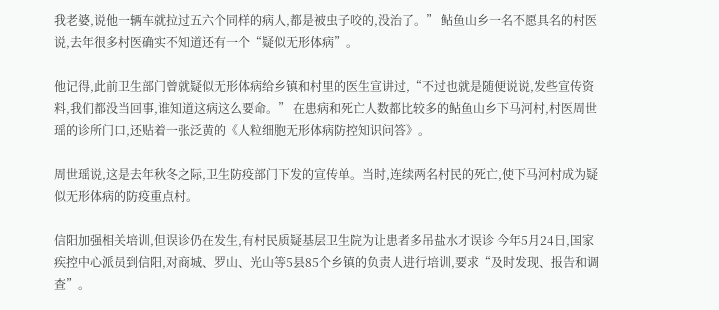我老婆,说他一辆车就拉过五六个同样的病人,都是被虫子咬的,没治了。” 鲇鱼山乡一名不愿具名的村医说,去年很多村医确实不知道还有一个“疑似无形体病”。

他记得,此前卫生部门曾就疑似无形体病给乡镇和村里的医生宣讲过,“不过也就是随便说说,发些宣传资料,我们都没当回事,谁知道这病这么要命。” 在患病和死亡人数都比较多的鲇鱼山乡下马河村,村医周世瑶的诊所门口,还贴着一张泛黄的《人粒细胞无形体病防控知识问答》。

周世瑶说,这是去年秋冬之际,卫生防疫部门下发的宣传单。当时,连续两名村民的死亡,使下马河村成为疑似无形体病的防疫重点村。

信阳加强相关培训,但误诊仍在发生,有村民质疑基层卫生院为让患者多吊盐水才误诊 今年5月24日,国家疾控中心派员到信阳,对商城、罗山、光山等5县85个乡镇的负责人进行培训,要求“及时发现、报告和调查”。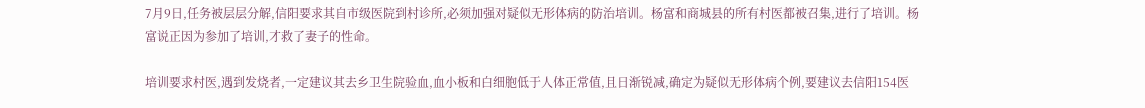7月9日,任务被层层分解,信阳要求其自市级医院到村诊所,必须加强对疑似无形体病的防治培训。杨富和商城县的所有村医都被召集,进行了培训。杨富说正因为参加了培训,才救了妻子的性命。

培训要求村医,遇到发烧者,一定建议其去乡卫生院验血,血小板和白细胞低于人体正常值,且日渐锐减,确定为疑似无形体病个例,要建议去信阳154医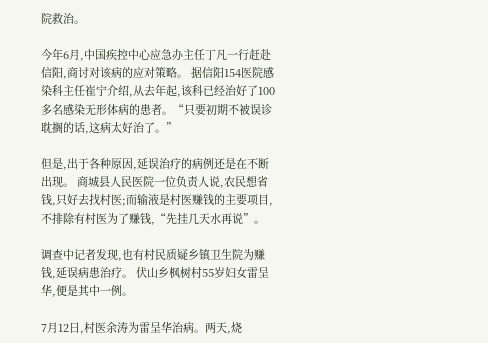院救治。

今年6月,中国疾控中心应急办主任丁凡一行赶赴信阳,商讨对该病的应对策略。 据信阳154医院感染科主任崔宁介绍,从去年起,该科已经治好了100多名感染无形体病的患者。“只要初期不被误诊耽搁的话,这病太好治了。”

但是,出于各种原因,延误治疗的病例还是在不断出现。 商城县人民医院一位负责人说,农民想省钱,只好去找村医;而输液是村医赚钱的主要项目,不排除有村医为了赚钱,“先挂几天水再说”。

调查中记者发现,也有村民质疑乡镇卫生院为赚钱,延误病患治疗。 伏山乡枫树村55岁妇女雷呈华,便是其中一例。

7月12日,村医余涛为雷呈华治病。两天,烧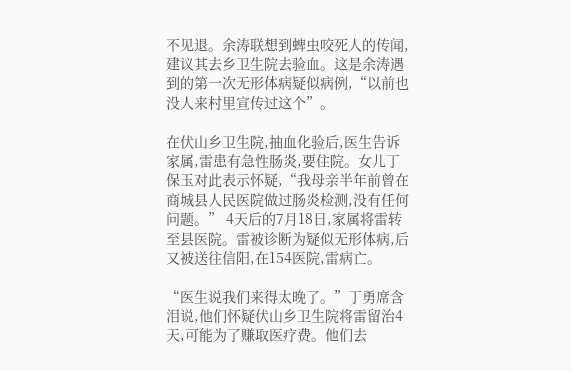不见退。余涛联想到蜱虫咬死人的传闻,建议其去乡卫生院去验血。这是余涛遇到的第一次无形体病疑似病例,“以前也没人来村里宣传过这个”。

在伏山乡卫生院,抽血化验后,医生告诉家属,雷患有急性肠炎,要住院。女儿丁保玉对此表示怀疑,“我母亲半年前曾在商城县人民医院做过肠炎检测,没有任何问题。” 4天后的7月18日,家属将雷转至县医院。雷被诊断为疑似无形体病,后又被送往信阳,在154医院,雷病亡。

“医生说我们来得太晚了。”丁勇席含泪说,他们怀疑伏山乡卫生院将雷留治4天,可能为了赚取医疗费。他们去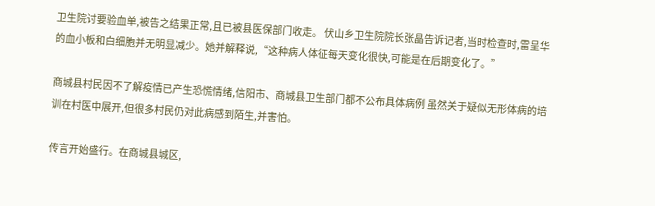卫生院讨要验血单,被告之结果正常,且已被县医保部门收走。 伏山乡卫生院院长张晶告诉记者,当时检查时,雷呈华的血小板和白细胞并无明显减少。她并解释说,“这种病人体征每天变化很快,可能是在后期变化了。”

商城县村民因不了解疫情已产生恐慌情绪,信阳市、商城县卫生部门都不公布具体病例 虽然关于疑似无形体病的培训在村医中展开,但很多村民仍对此病感到陌生,并害怕。

传言开始盛行。在商城县城区,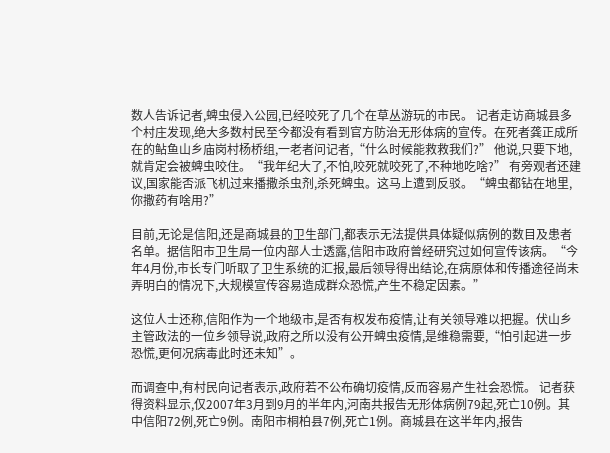数人告诉记者,蜱虫侵入公园,已经咬死了几个在草丛游玩的市民。 记者走访商城县多个村庄发现,绝大多数村民至今都没有看到官方防治无形体病的宣传。在死者龚正成所在的鲇鱼山乡庙岗村杨桥组,一老者问记者,“什么时候能救救我们?” 他说,只要下地,就肯定会被蜱虫咬住。“我年纪大了,不怕,咬死就咬死了,不种地吃啥?” 有旁观者还建议,国家能否派飞机过来播撒杀虫剂,杀死蜱虫。这马上遭到反驳。“蜱虫都钻在地里,你撒药有啥用?”

目前,无论是信阳,还是商城县的卫生部门,都表示无法提供具体疑似病例的数目及患者名单。据信阳市卫生局一位内部人士透露,信阳市政府曾经研究过如何宣传该病。“今年4月份,市长专门听取了卫生系统的汇报,最后领导得出结论,在病原体和传播途径尚未弄明白的情况下,大规模宣传容易造成群众恐慌,产生不稳定因素。”

这位人士还称,信阳作为一个地级市,是否有权发布疫情,让有关领导难以把握。伏山乡主管政法的一位乡领导说,政府之所以没有公开蜱虫疫情,是维稳需要,“怕引起进一步恐慌,更何况病毒此时还未知”。

而调查中,有村民向记者表示,政府若不公布确切疫情,反而容易产生社会恐慌。 记者获得资料显示,仅2007年3月到9月的半年内,河南共报告无形体病例79起,死亡10例。其中信阳72例,死亡9例。南阳市桐柏县7例,死亡1例。商城县在这半年内,报告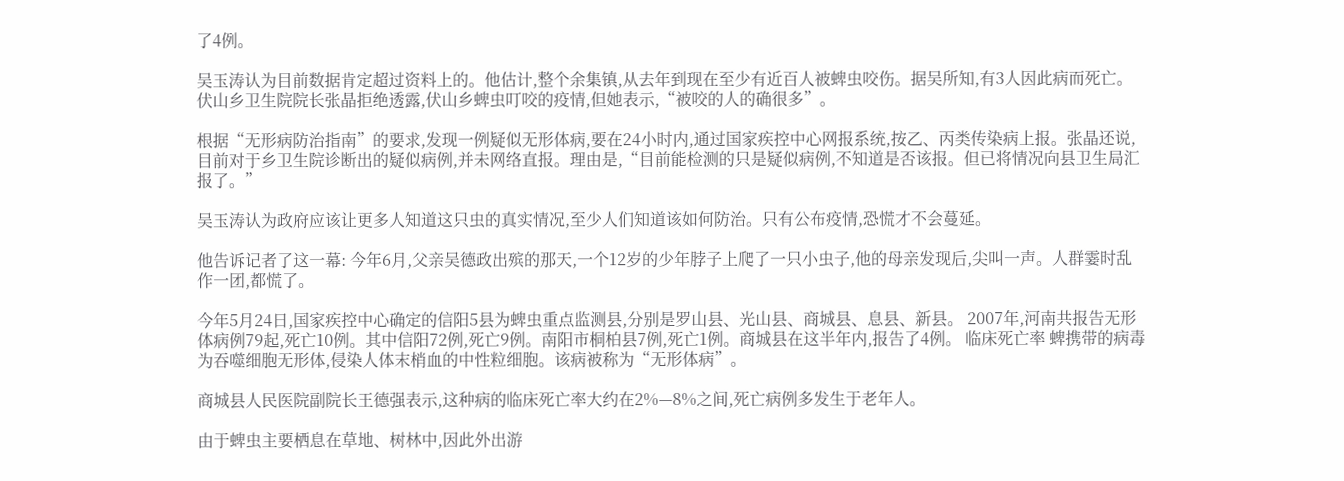了4例。

吴玉涛认为目前数据肯定超过资料上的。他估计,整个余集镇,从去年到现在至少有近百人被蜱虫咬伤。据吴所知,有3人因此病而死亡。伏山乡卫生院院长张晶拒绝透露,伏山乡蜱虫叮咬的疫情,但她表示,“被咬的人的确很多”。

根据“无形病防治指南”的要求,发现一例疑似无形体病,要在24小时内,通过国家疾控中心网报系统,按乙、丙类传染病上报。张晶还说,目前对于乡卫生院诊断出的疑似病例,并未网络直报。理由是,“目前能检测的只是疑似病例,不知道是否该报。但已将情况向县卫生局汇报了。”

吴玉涛认为政府应该让更多人知道这只虫的真实情况,至少人们知道该如何防治。只有公布疫情,恐慌才不会蔓延。

他告诉记者了这一幕: 今年6月,父亲吴德政出殡的那天,一个12岁的少年脖子上爬了一只小虫子,他的母亲发现后,尖叫一声。人群霎时乱作一团,都慌了。

今年5月24日,国家疾控中心确定的信阳5县为蜱虫重点监测县,分别是罗山县、光山县、商城县、息县、新县。 2007年,河南共报告无形体病例79起,死亡10例。其中信阳72例,死亡9例。南阳市桐柏县7例,死亡1例。商城县在这半年内,报告了4例。 临床死亡率 蜱携带的病毒为吞噬细胞无形体,侵染人体末梢血的中性粒细胞。该病被称为“无形体病”。

商城县人民医院副院长王德强表示,这种病的临床死亡率大约在2%—8%之间,死亡病例多发生于老年人。

由于蜱虫主要栖息在草地、树林中,因此外出游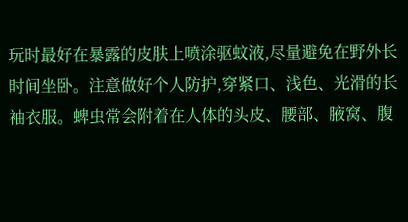玩时最好在暴露的皮肤上喷涂驱蚊液,尽量避免在野外长时间坐卧。注意做好个人防护,穿紧口、浅色、光滑的长袖衣服。蜱虫常会附着在人体的头皮、腰部、腋窝、腹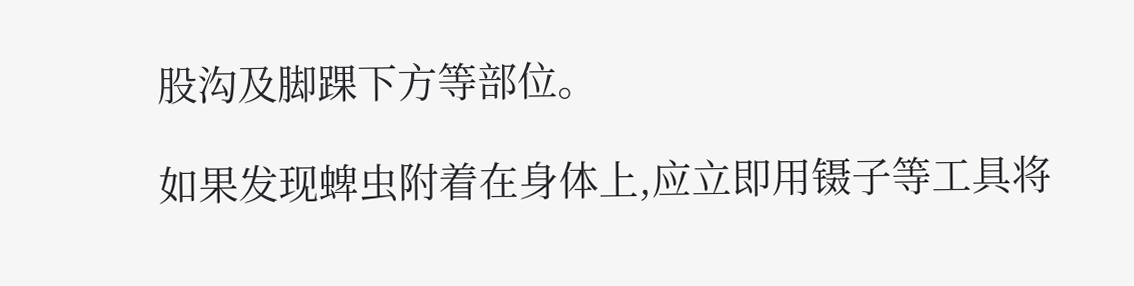股沟及脚踝下方等部位。

如果发现蜱虫附着在身体上,应立即用镊子等工具将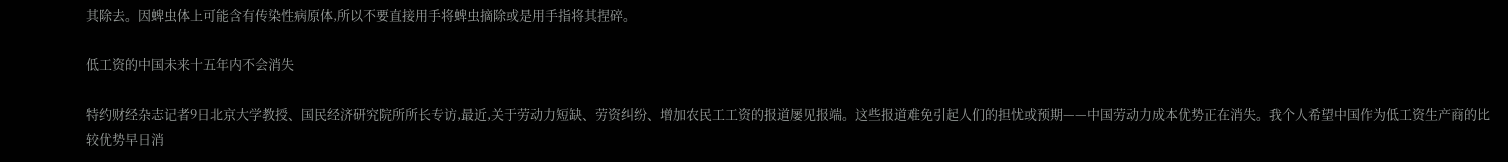其除去。因蜱虫体上可能含有传染性病原体,所以不要直接用手将蜱虫摘除或是用手指将其捏碎。

低工资的中国未来十五年内不会消失

特约财经杂志记者9日北京大学教授、国民经济研究院所所长专访,最近,关于劳动力短缺、劳资纠纷、增加农民工工资的报道屡见报端。这些报道难免引起人们的担忧或预期——中国劳动力成本优势正在消失。我个人希望中国作为低工资生产商的比较优势早日消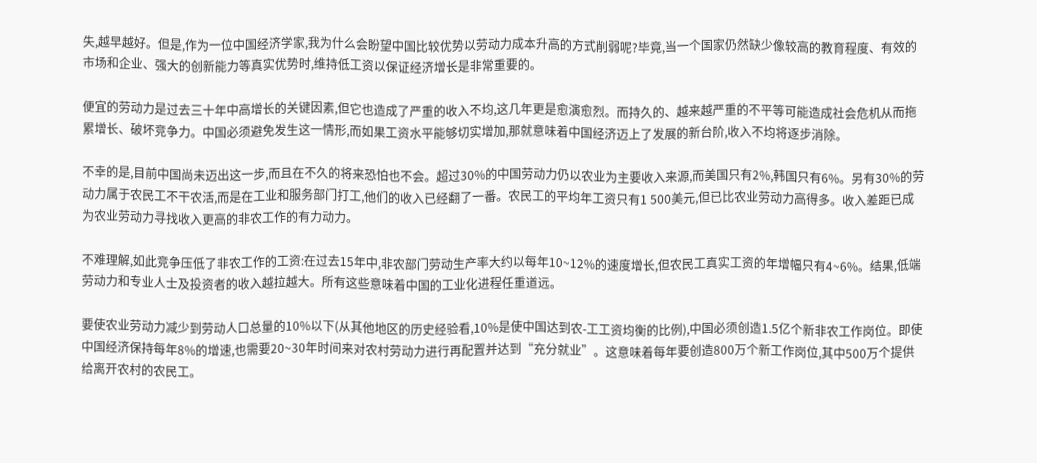失,越早越好。但是,作为一位中国经济学家,我为什么会盼望中国比较优势以劳动力成本升高的方式削弱呢?毕竟,当一个国家仍然缺少像较高的教育程度、有效的市场和企业、强大的创新能力等真实优势时,维持低工资以保证经济增长是非常重要的。

便宜的劳动力是过去三十年中高增长的关键因素,但它也造成了严重的收入不均,这几年更是愈演愈烈。而持久的、越来越严重的不平等可能造成社会危机从而拖累增长、破坏竞争力。中国必须避免发生这一情形,而如果工资水平能够切实增加,那就意味着中国经济迈上了发展的新台阶,收入不均将逐步消除。

不幸的是,目前中国尚未迈出这一步,而且在不久的将来恐怕也不会。超过30%的中国劳动力仍以农业为主要收入来源,而美国只有2%,韩国只有6%。另有30%的劳动力属于农民工不干农活,而是在工业和服务部门打工,他们的收入已经翻了一番。农民工的平均年工资只有1 500美元,但已比农业劳动力高得多。收入差距已成为农业劳动力寻找收入更高的非农工作的有力动力。

不难理解,如此竞争压低了非农工作的工资:在过去15年中,非农部门劳动生产率大约以每年10~12%的速度增长,但农民工真实工资的年增幅只有4~6%。结果,低端劳动力和专业人士及投资者的收入越拉越大。所有这些意味着中国的工业化进程任重道远。

要使农业劳动力减少到劳动人口总量的10%以下(从其他地区的历史经验看,10%是使中国达到农-工工资均衡的比例),中国必须创造1.5亿个新非农工作岗位。即使中国经济保持每年8%的增速,也需要20~30年时间来对农村劳动力进行再配置并达到“充分就业”。这意味着每年要创造800万个新工作岗位,其中500万个提供给离开农村的农民工。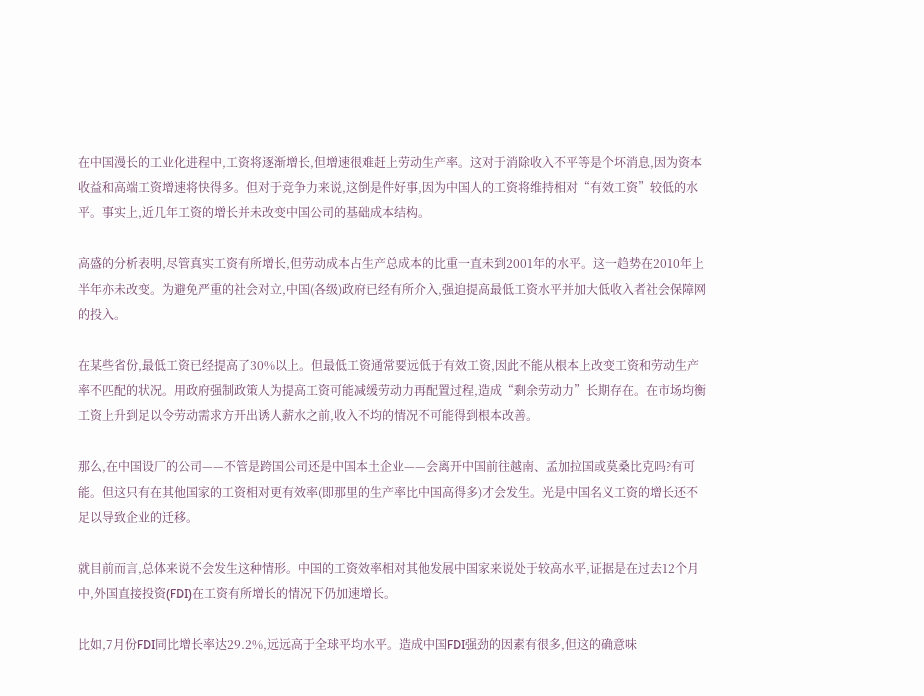在中国漫长的工业化进程中,工资将逐渐增长,但增速很难赶上劳动生产率。这对于消除收入不平等是个坏消息,因为资本收益和高端工资增速将快得多。但对于竞争力来说,这倒是件好事,因为中国人的工资将维持相对“有效工资”较低的水平。事实上,近几年工资的增长并未改变中国公司的基础成本结构。

高盛的分析表明,尽管真实工资有所增长,但劳动成本占生产总成本的比重一直未到2001年的水平。这一趋势在2010年上半年亦未改变。为避免严重的社会对立,中国(各级)政府已经有所介入,强迫提高最低工资水平并加大低收入者社会保障网的投入。

在某些省份,最低工资已经提高了30%以上。但最低工资通常要远低于有效工资,因此不能从根本上改变工资和劳动生产率不匹配的状况。用政府强制政策人为提高工资可能减缓劳动力再配置过程,造成“剩余劳动力”长期存在。在市场均衡工资上升到足以令劳动需求方开出诱人薪水之前,收入不均的情况不可能得到根本改善。

那么,在中国设厂的公司——不管是跨国公司还是中国本土企业——会离开中国前往越南、孟加拉国或莫桑比克吗?有可能。但这只有在其他国家的工资相对更有效率(即那里的生产率比中国高得多)才会发生。光是中国名义工资的增长还不足以导致企业的迁移。

就目前而言,总体来说不会发生这种情形。中国的工资效率相对其他发展中国家来说处于较高水平,证据是在过去12个月中,外国直接投资(FDI)在工资有所增长的情况下仍加速增长。

比如,7月份FDI同比增长率达29.2%,远远高于全球平均水平。造成中国FDI强劲的因素有很多,但这的确意味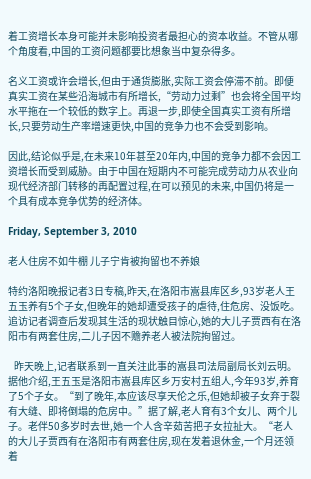着工资增长本身可能并未影响投资者最担心的资本收益。不管从哪个角度看,中国的工资问题都要比想象当中复杂得多。

名义工资或许会增长,但由于通货膨胀,实际工资会停滞不前。即便真实工资在某些沿海城市有所增长,“劳动力过剩”也会将全国平均水平拖在一个较低的数字上。再退一步,即使全国真实工资有所增长,只要劳动生产率增速更快,中国的竞争力也不会受到影响。

因此,结论似乎是,在未来10年甚至20年内,中国的竞争力都不会因工资增长而受到威胁。由于中国在短期内不可能完成劳动力从农业向现代经济部门转移的再配置过程,在可以预见的未来,中国仍将是一个具有成本竞争优势的经济体。

Friday, September 3, 2010

老人住房不如牛棚 儿子宁肯被拘留也不养娘

特约洛阳晚报记者3日专稿,昨天,在洛阳市嵩县库区乡,93岁老人王五玉养有5个子女,但晚年的她却遭受孩子的虐待,住危房、没饭吃。追访记者调查后发现其生活的现状触目惊心,她的大儿子贾西有在洛阳市有两套住房,二儿子因不赡养老人被法院拘留过。

   昨天晚上,记者联系到一直关注此事的嵩县司法局副局长刘云明。据他介绍,王五玉是洛阳市嵩县库区乡万安村五组人,今年93岁,养育了5个子女。“到了晚年,本应该尽享天伦之乐,但她却被子女弃于裂有大缝、即将倒塌的危房中。”据了解,老人育有3个女儿、两个儿子。老伴50多岁时去世,她一个人含辛茹苦把子女拉扯大。“老人的大儿子贾西有在洛阳市有两套住房,现在发着退休金,一个月还领着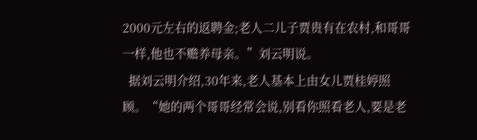2000元左右的返聘金;老人二儿子贾贵有在农村,和哥哥一样,他也不赡养母亲。”刘云明说。
  据刘云明介绍,30年来,老人基本上由女儿贾桂婷照顾。“她的两个哥哥经常会说,别看你照看老人,要是老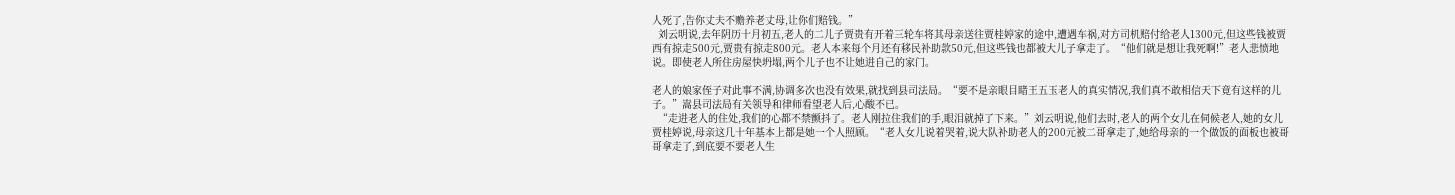人死了,告你丈夫不赡养老丈母,让你们赔钱。”
  刘云明说,去年阴历十月初五,老人的二儿子贾贵有开着三轮车将其母亲送往贾桂婷家的途中,遭遇车祸,对方司机赔付给老人1300元,但这些钱被贾西有掠走500元,贾贵有掠走800元。老人本来每个月还有移民补助款50元,但这些钱也都被大儿子拿走了。“他们就是想让我死啊!”老人悲愤地说。即使老人所住房屋快坍塌,两个儿子也不让她进自己的家门。

老人的娘家侄子对此事不满,协调多次也没有效果,就找到县司法局。“要不是亲眼目睹王五玉老人的真实情况,我们真不敢相信天下竟有这样的儿子。”嵩县司法局有关领导和律师看望老人后,心酸不已。
  “走进老人的住处,我们的心都不禁颤抖了。老人刚拉住我们的手,眼泪就掉了下来。”刘云明说,他们去时,老人的两个女儿在伺候老人,她的女儿贾桂婷说,母亲这几十年基本上都是她一个人照顾。“老人女儿说着哭着,说大队补助老人的200元被二哥拿走了,她给母亲的一个做饭的面板也被哥哥拿走了,到底要不要老人生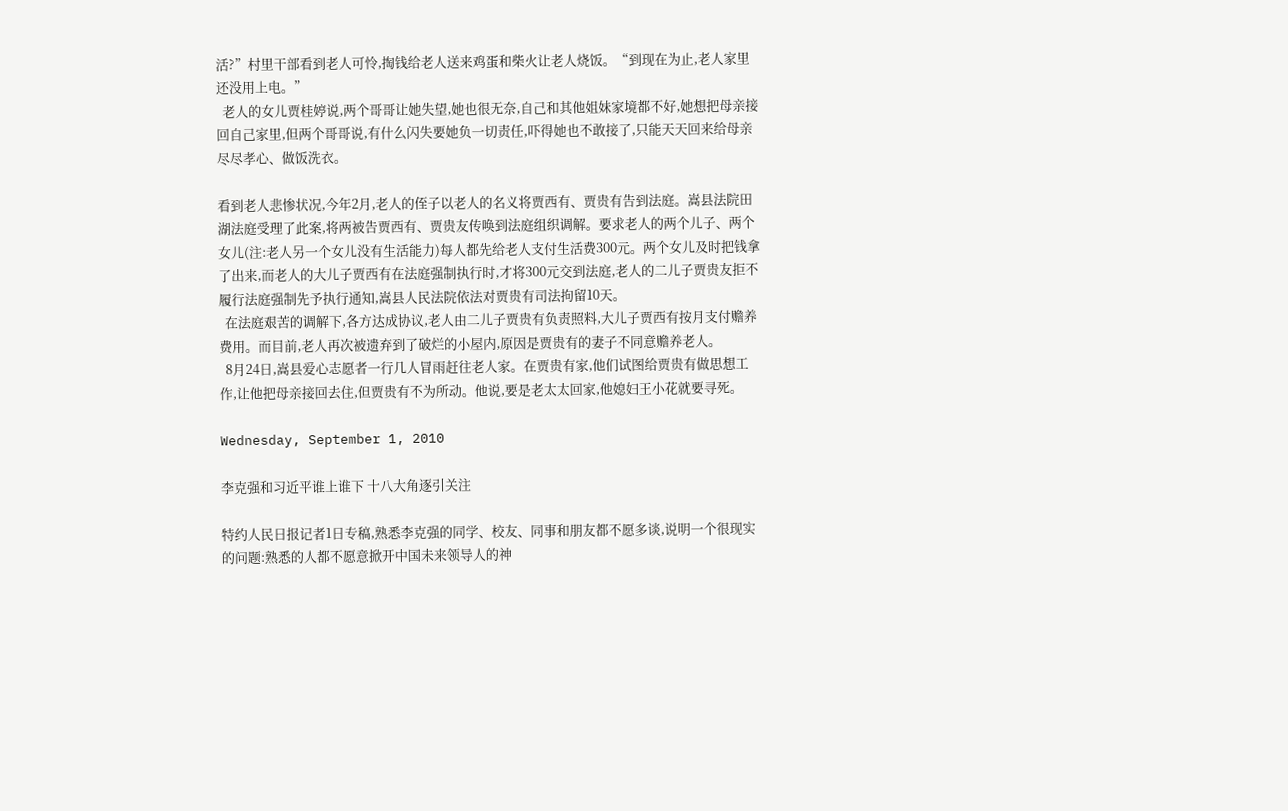活?”村里干部看到老人可怜,掏钱给老人送来鸡蛋和柴火让老人烧饭。“到现在为止,老人家里还没用上电。”
  老人的女儿贾桂婷说,两个哥哥让她失望,她也很无奈,自己和其他姐妹家境都不好,她想把母亲接回自己家里,但两个哥哥说,有什么闪失要她负一切责任,吓得她也不敢接了,只能天天回来给母亲尽尽孝心、做饭洗衣。

看到老人悲惨状况,今年2月,老人的侄子以老人的名义将贾西有、贾贵有告到法庭。嵩县法院田湖法庭受理了此案,将两被告贾西有、贾贵友传唤到法庭组织调解。要求老人的两个儿子、两个女儿(注:老人另一个女儿没有生活能力)每人都先给老人支付生活费300元。两个女儿及时把钱拿了出来,而老人的大儿子贾西有在法庭强制执行时,才将300元交到法庭,老人的二儿子贾贵友拒不履行法庭强制先予执行通知,嵩县人民法院依法对贾贵有司法拘留10天。
  在法庭艰苦的调解下,各方达成协议,老人由二儿子贾贵有负责照料,大儿子贾西有按月支付赡养费用。而目前,老人再次被遗弃到了破烂的小屋内,原因是贾贵有的妻子不同意赡养老人。
  8月24日,嵩县爱心志愿者一行几人冒雨赶往老人家。在贾贵有家,他们试图给贾贵有做思想工作,让他把母亲接回去住,但贾贵有不为所动。他说,要是老太太回家,他媳妇王小花就要寻死。

Wednesday, September 1, 2010

李克强和习近平谁上谁下 十八大角逐引关注

特约人民日报记者1日专稿,熟悉李克强的同学、校友、同事和朋友都不愿多谈,说明一个很现实的问题:熟悉的人都不愿意掀开中国未来领导人的神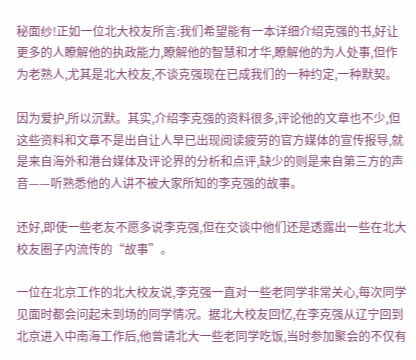秘面纱!正如一位北大校友所言:我们希望能有一本详细介绍克强的书,好让更多的人瞭解他的执政能力,瞭解他的智慧和才华,瞭解他的为人处事,但作为老熟人,尤其是北大校友,不谈克强现在已成我们的一种约定,一种默契。

因为爱护,所以沉默。其实,介绍李克强的资料很多,评论他的文章也不少,但这些资料和文章不是出自让人早已出现阅读疲劳的官方媒体的宣传报导,就是来自海外和港台媒体及评论界的分析和点评,缺少的则是来自第三方的声音——听熟悉他的人讲不被大家所知的李克强的故事。

还好,即使一些老友不愿多说李克强,但在交谈中他们还是透露出一些在北大校友圈子内流传的“故事”。

一位在北京工作的北大校友说,李克强一直对一些老同学非常关心,每次同学见面时都会问起未到场的同学情况。据北大校友回忆,在李克强从辽宁回到北京进入中南海工作后,他曾请北大一些老同学吃饭,当时参加聚会的不仅有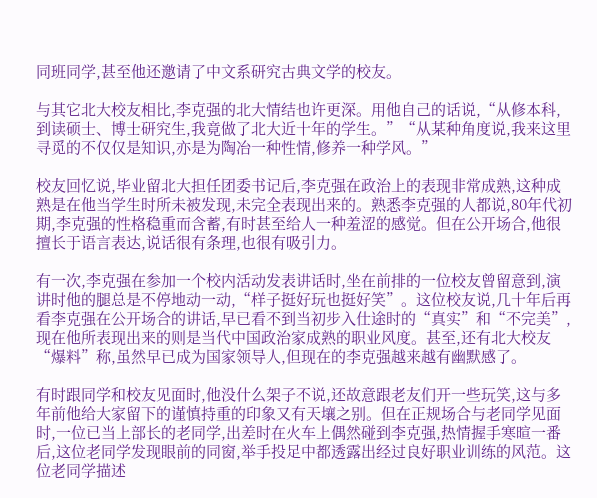同班同学,甚至他还邀请了中文系研究古典文学的校友。

与其它北大校友相比,李克强的北大情结也许更深。用他自己的话说,“从修本科,到读硕士、博士研究生,我竟做了北大近十年的学生。”“从某种角度说,我来这里寻觅的不仅仅是知识,亦是为陶冶一种性情,修养一种学风。”

校友回忆说,毕业留北大担任团委书记后,李克强在政治上的表现非常成熟,这种成熟是在他当学生时所未被发现,未完全表现出来的。熟悉李克强的人都说,80年代初期,李克强的性格稳重而含蓄,有时甚至给人一种羞涩的感觉。但在公开场合,他很擅长于语言表达,说话很有条理,也很有吸引力。

有一次,李克强在参加一个校内活动发表讲话时,坐在前排的一位校友曾留意到,演讲时他的腿总是不停地动一动,“样子挺好玩也挺好笑”。这位校友说,几十年后再看李克强在公开场合的讲话,早已看不到当初步入仕途时的“真实”和“不完美”,现在他所表现出来的则是当代中国政治家成熟的职业风度。甚至,还有北大校友“爆料”称,虽然早已成为国家领导人,但现在的李克强越来越有幽默感了。

有时跟同学和校友见面时,他没什么架子不说,还故意跟老友们开一些玩笑,这与多年前他给大家留下的谨慎持重的印象又有天壤之别。但在正规场合与老同学见面时,一位已当上部长的老同学,出差时在火车上偶然碰到李克强,热情握手寒暄一番后,这位老同学发现眼前的同窗,举手投足中都透露出经过良好职业训练的风范。这位老同学描述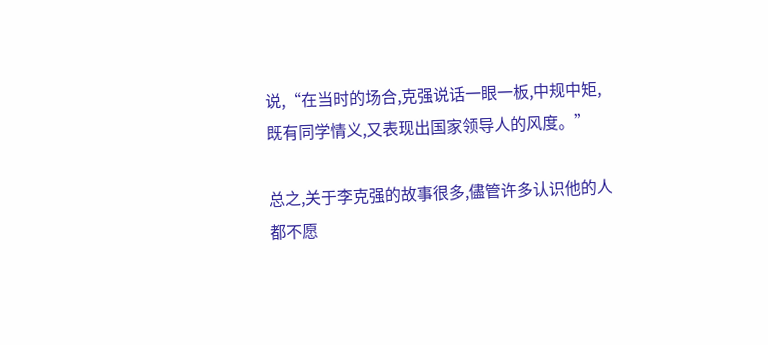说,“在当时的场合,克强说话一眼一板,中规中矩,既有同学情义,又表现出国家领导人的风度。”

总之,关于李克强的故事很多,儘管许多认识他的人都不愿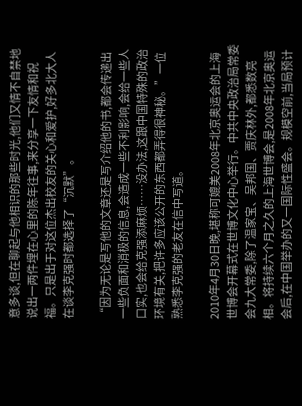意多谈,但在聊起与他相识的那些时光,他们又情不自禁地说出一两件埋在心里的陈年往事,来分享一下友情和祝福。只是出于对这位杰出校友的关心和爱护,好多北大人在谈李克强时都选择了“沉默”。

“因为无论是写他的文章还是写介绍他的书,都会传递出一些负面和消极的信息,会造成一些不利影响,会给一些人口实,也会给克强添麻烦……没办法,这跟中国特殊的政治环境有关,把许多应该公开的东西都弄得很神秘。”一位熟悉李克强的老友在信中写道。

2010年4月30日晚,堪称可媲美2008年北京奥运会的上海世博会开幕式在世博文化中心举行。中共中央政治局常委会九大常委,除了温家宝、吴邦国、贾庆林外,都悉数亮相。将持续六个月之久的上海世博会,是2008年北京奥运会后,在中国举办的又一国际性盛会。规模空前,当局预计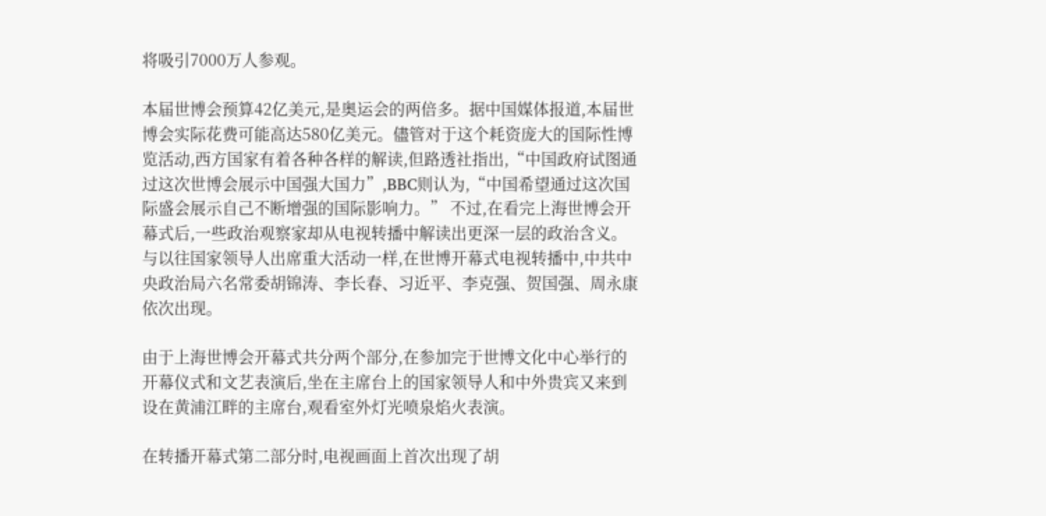将吸引7000万人参观。

本届世博会预算42亿美元,是奥运会的两倍多。据中国媒体报道,本届世博会实际花费可能高达580亿美元。儘管对于这个耗资庞大的国际性博览活动,西方国家有着各种各样的解读,但路透社指出,“中国政府试图通过这次世博会展示中国强大国力”,BBC则认为,“中国希望通过这次国际盛会展示自己不断增强的国际影响力。” 不过,在看完上海世博会开幕式后,一些政治观察家却从电视转播中解读出更深一层的政治含义。与以往国家领导人出席重大活动一样,在世博开幕式电视转播中,中共中央政治局六名常委胡锦涛、李长春、习近平、李克强、贺国强、周永康依次出现。

由于上海世博会开幕式共分两个部分,在参加完于世博文化中心举行的开幕仪式和文艺表演后,坐在主席台上的国家领导人和中外贵宾又来到设在黄浦江畔的主席台,观看室外灯光喷泉焰火表演。

在转播开幕式第二部分时,电视画面上首次出现了胡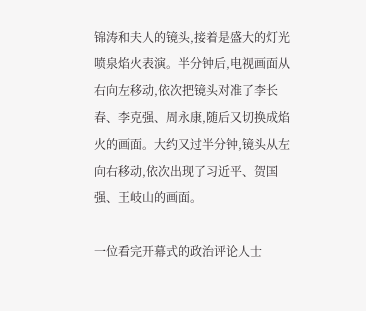锦涛和夫人的镜头,接着是盛大的灯光喷泉焰火表演。半分钟后,电视画面从右向左移动,依次把镜头对准了李长春、李克强、周永康,随后又切换成焰火的画面。大约又过半分钟,镜头从左向右移动,依次出现了习近平、贺国强、王岐山的画面。

一位看完开幕式的政治评论人士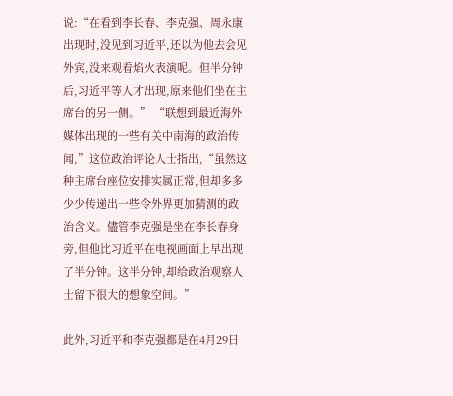说:“在看到李长春、李克强、周永康出现时,没见到习近平,还以为他去会见外宾,没来观看焰火表演呢。但半分钟后,习近平等人才出现,原来他们坐在主席台的另一侧。” “联想到最近海外媒体出现的一些有关中南海的政治传闻,”这位政治评论人士指出,“虽然这种主席台座位安排实属正常,但却多多少少传递出一些令外界更加猜测的政治含义。儘管李克强是坐在李长春身旁,但他比习近平在电视画面上早出现了半分钟。这半分钟,却给政治观察人士留下很大的想象空间。”

此外,习近平和李克强都是在4月29日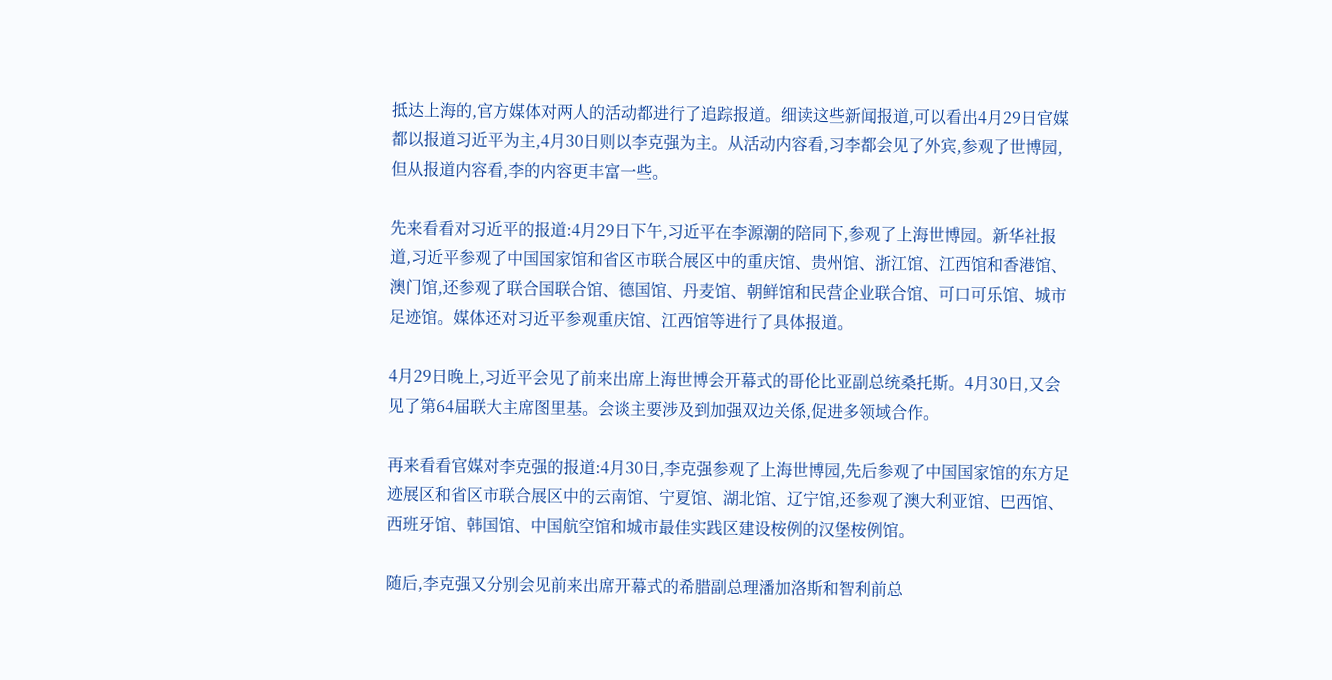抵达上海的,官方媒体对两人的活动都进行了追踪报道。细读这些新闻报道,可以看出4月29日官媒都以报道习近平为主,4月30日则以李克强为主。从活动内容看,习李都会见了外宾,参观了世博园,但从报道内容看,李的内容更丰富一些。

先来看看对习近平的报道:4月29日下午,习近平在李源潮的陪同下,参观了上海世博园。新华社报道,习近平参观了中国国家馆和省区市联合展区中的重庆馆、贵州馆、浙江馆、江西馆和香港馆、澳门馆,还参观了联合国联合馆、德国馆、丹麦馆、朝鲜馆和民营企业联合馆、可口可乐馆、城市足迹馆。媒体还对习近平参观重庆馆、江西馆等进行了具体报道。

4月29日晚上,习近平会见了前来出席上海世博会开幕式的哥伦比亚副总统桑托斯。4月30日,又会见了第64届联大主席图里基。会谈主要涉及到加强双边关係,促进多领域合作。

再来看看官媒对李克强的报道:4月30日,李克强参观了上海世博园,先后参观了中国国家馆的东方足迹展区和省区市联合展区中的云南馆、宁夏馆、湖北馆、辽宁馆,还参观了澳大利亚馆、巴西馆、西班牙馆、韩国馆、中国航空馆和城市最佳实践区建设桉例的汉堡桉例馆。

随后,李克强又分别会见前来出席开幕式的希腊副总理潘加洛斯和智利前总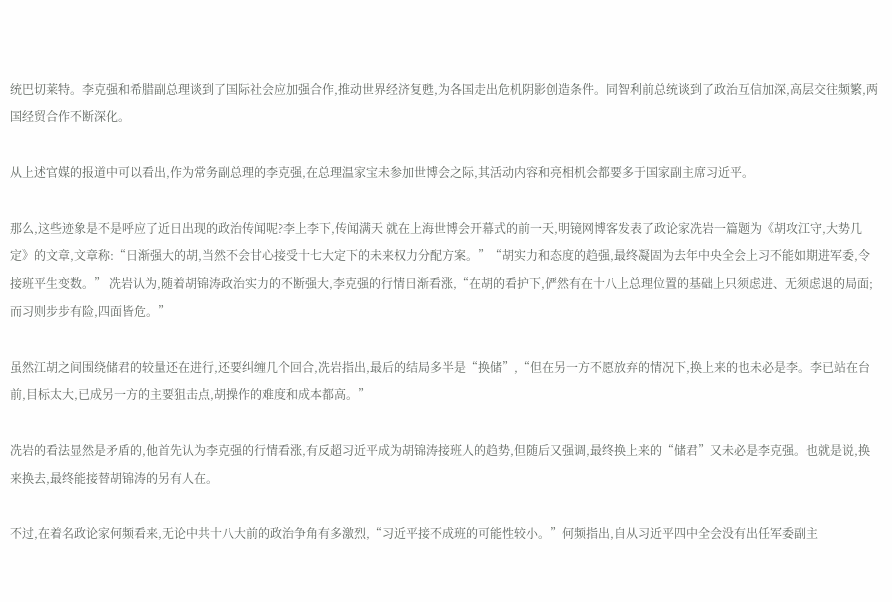统巴切莱特。李克强和希腊副总理谈到了国际社会应加强合作,推动世界经济复甦,为各国走出危机阴影创造条件。同智利前总统谈到了政治互信加深,高层交往频繁,两国经贸合作不断深化。

从上述官媒的报道中可以看出,作为常务副总理的李克强,在总理温家宝未参加世博会之际,其活动内容和亮相机会都要多于国家副主席习近平。

那么,这些迹象是不是呼应了近日出现的政治传闻呢?李上李下,传闻满天 就在上海世博会开幕式的前一天,明镜网博客发表了政论家冼岩一篇题为《胡攻江守,大势几定》的文章,文章称:“日渐强大的胡,当然不会甘心接受十七大定下的未来权力分配方案。”“胡实力和态度的趋强,最终凝固为去年中央全会上习不能如期进军委,令接班平生变数。” 冼岩认为,随着胡锦涛政治实力的不断强大,李克强的行情日渐看涨,“在胡的看护下,俨然有在十八上总理位置的基础上只须虑进、无须虑退的局面;而习则步步有险,四面皆危。”

虽然江胡之间围绕储君的较量还在进行,还要纠缠几个回合,冼岩指出,最后的结局多半是“换储”,“但在另一方不愿放弃的情况下,换上来的也未必是李。李已站在台前,目标太大,已成另一方的主要狙击点,胡操作的难度和成本都高。”

冼岩的看法显然是矛盾的,他首先认为李克强的行情看涨,有反超习近平成为胡锦涛接班人的趋势,但随后又强调,最终换上来的“储君”又未必是李克强。也就是说,换来换去,最终能接替胡锦涛的另有人在。

不过,在着名政论家何频看来,无论中共十八大前的政治争角有多激烈,“习近平接不成班的可能性较小。”何频指出,自从习近平四中全会没有出任军委副主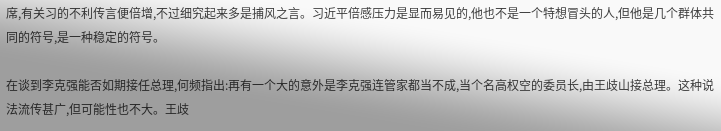席,有关习的不利传言便倍增,不过细究起来多是捕风之言。习近平倍感压力是显而易见的,他也不是一个特想冒头的人,但他是几个群体共同的符号,是一种稳定的符号。

在谈到李克强能否如期接任总理,何频指出:再有一个大的意外是李克强连管家都当不成,当个名高权空的委员长,由王歧山接总理。这种说法流传甚广,但可能性也不大。王歧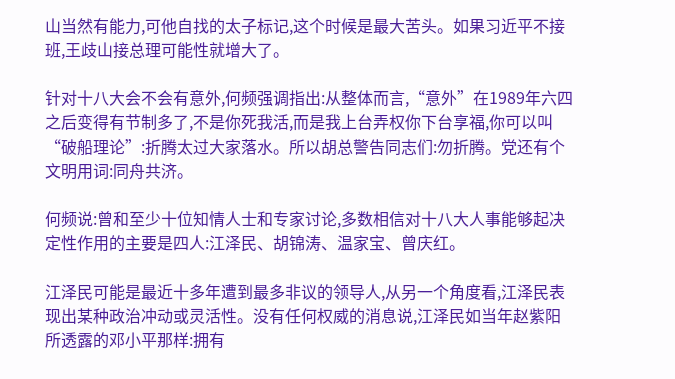山当然有能力,可他自找的太子标记,这个时候是最大苦头。如果习近平不接班,王歧山接总理可能性就增大了。

针对十八大会不会有意外,何频强调指出:从整体而言,“意外”在1989年六四之后变得有节制多了,不是你死我活,而是我上台弄权你下台享福,你可以叫“破船理论”:折腾太过大家落水。所以胡总警告同志们:勿折腾。党还有个文明用词:同舟共济。

何频说:曾和至少十位知情人士和专家讨论,多数相信对十八大人事能够起决定性作用的主要是四人:江泽民、胡锦涛、温家宝、曾庆红。

江泽民可能是最近十多年遭到最多非议的领导人,从另一个角度看,江泽民表现出某种政治冲动或灵活性。没有任何权威的消息说,江泽民如当年赵紫阳所透露的邓小平那样:拥有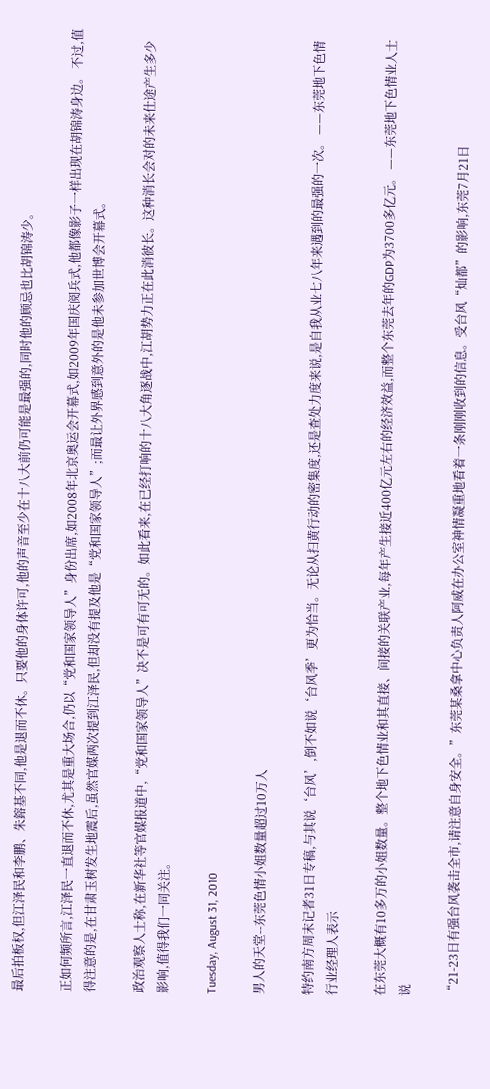最后拍板权,但江泽民和李鹏、朱鎔基不同,他是退而不休。只要他的身体许可,他的声音至少在十八大前仍可能是最强的,同时他的顾忌也比胡锦涛少。

正如何频所言,江泽民一直退而不休,尤其是重大场合,仍以“党和国家领导人”身份出席,如2008年北京奥运会开幕式,如2009年国庆阅兵式,他都像影子一样出现在胡锦涛身边。 不过,值得注意的是,在甘肃玉树发生地震后,虽然官媒两次提到江泽民,但却没有提及他是“党和国家领导人”;而最让外界感到意外的是他未参加世博会开幕式。

政治观察人士称,在新华社等官媒报道中,“党和国家领导人”决不是可有可无的。如此看来,在已经打响的十八大角逐战中,江胡势力正在此消彼长。这种消长会对的未来仕途产生多少影响,值得我们一同关注。

Tuesday, August 31, 2010

男人的天堂--东莞色情小姐数量超过10万人

特约南方周末记者31日专稿,与其说‘台风’,倒不如说‘台风季’更为恰当。无论从扫黄行动的密集度,还是查处力度来说,是自我从业七八年来遇到的最强的一次。 ——东莞地下色情行业经理人表示

在东莞大概有10多万的小姐数量。整个地下色情业和其直接、间接的关联产业,每年产生接近400亿元左右的经济效益,而整个东莞去年的GDP为3700多亿元。 ——东莞地下色情业人士说

“21-23日有强台风袭击全市,请注意自身安全。”东莞某桑拿中心负责人阿威在办公室神情凝重地看着一条刚刚收到的信息。受台风“灿都”的影响,东莞7月21日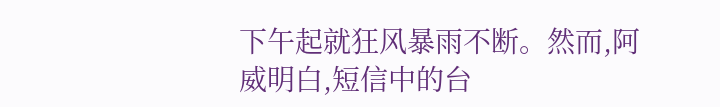下午起就狂风暴雨不断。然而,阿威明白,短信中的台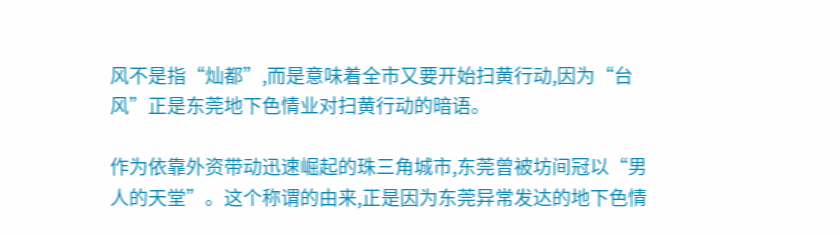风不是指“灿都”,而是意味着全市又要开始扫黄行动,因为“台风”正是东莞地下色情业对扫黄行动的暗语。

作为依靠外资带动迅速崛起的珠三角城市,东莞曾被坊间冠以“男人的天堂”。这个称谓的由来,正是因为东莞异常发达的地下色情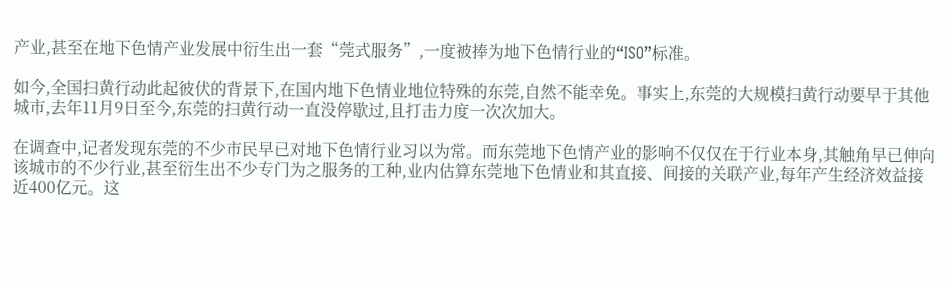产业,甚至在地下色情产业发展中衍生出一套“莞式服务”,一度被捧为地下色情行业的“ISO”标准。

如今,全国扫黄行动此起彼伏的背景下,在国内地下色情业地位特殊的东莞,自然不能幸免。事实上,东莞的大规模扫黄行动要早于其他城市,去年11月9日至今,东莞的扫黄行动一直没停歇过,且打击力度一次次加大。

在调查中,记者发现东莞的不少市民早已对地下色情行业习以为常。而东莞地下色情产业的影响不仅仅在于行业本身,其触角早已伸向该城市的不少行业,甚至衍生出不少专门为之服务的工种,业内估算东莞地下色情业和其直接、间接的关联产业,每年产生经济效益接近400亿元。这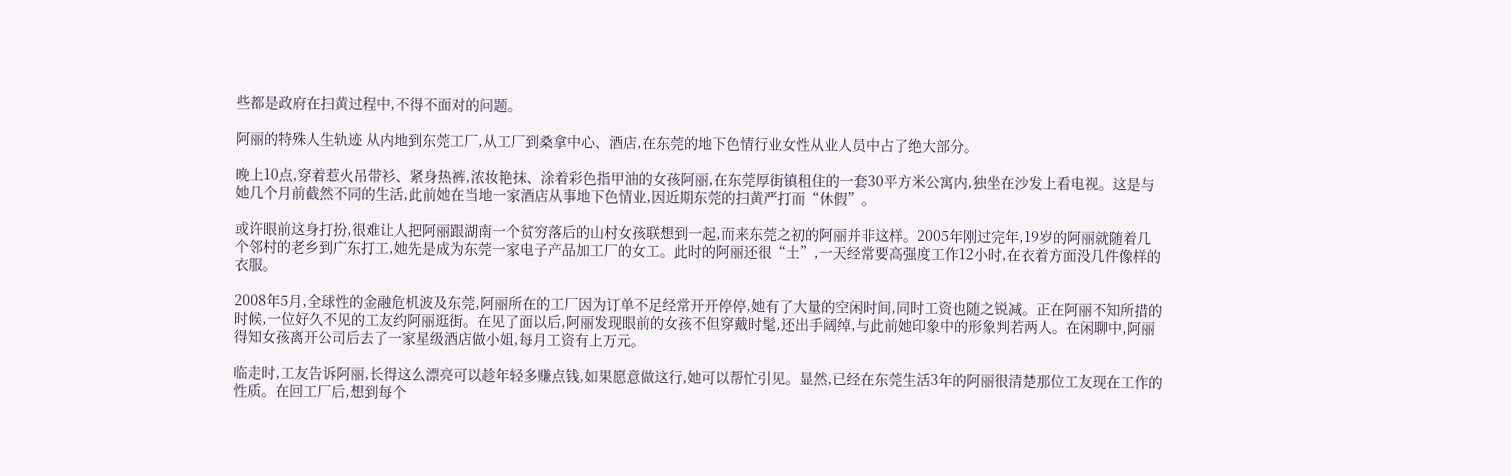些都是政府在扫黄过程中,不得不面对的问题。

阿丽的特殊人生轨迹 从内地到东莞工厂,从工厂到桑拿中心、酒店,在东莞的地下色情行业女性从业人员中占了绝大部分。

晚上10点,穿着惹火吊带衫、紧身热裤,浓妆艳抹、涂着彩色指甲油的女孩阿丽,在东莞厚街镇租住的一套30平方米公寓内,独坐在沙发上看电视。这是与她几个月前截然不同的生活,此前她在当地一家酒店从事地下色情业,因近期东莞的扫黄严打而“休假”。

或许眼前这身打扮,很难让人把阿丽跟湖南一个贫穷落后的山村女孩联想到一起,而来东莞之初的阿丽并非这样。2005年刚过完年,19岁的阿丽就随着几个邻村的老乡到广东打工,她先是成为东莞一家电子产品加工厂的女工。此时的阿丽还很“土”,一天经常要高强度工作12小时,在衣着方面没几件像样的衣服。

2008年5月,全球性的金融危机波及东莞,阿丽所在的工厂因为订单不足经常开开停停,她有了大量的空闲时间,同时工资也随之锐减。正在阿丽不知所措的时候,一位好久不见的工友约阿丽逛街。在见了面以后,阿丽发现眼前的女孩不但穿戴时髦,还出手阔绰,与此前她印象中的形象判若两人。在闲聊中,阿丽得知女孩离开公司后去了一家星级酒店做小姐,每月工资有上万元。

临走时,工友告诉阿丽,长得这么漂亮可以趁年轻多赚点钱,如果愿意做这行,她可以帮忙引见。显然,已经在东莞生活3年的阿丽很清楚那位工友现在工作的性质。在回工厂后,想到每个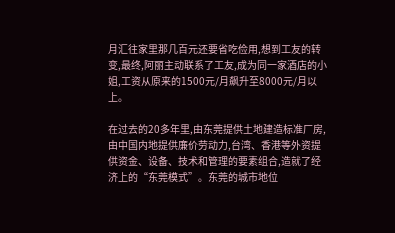月汇往家里那几百元还要省吃俭用,想到工友的转变,最终,阿丽主动联系了工友,成为同一家酒店的小姐,工资从原来的1500元/月飙升至8000元/月以上。

在过去的20多年里,由东莞提供土地建造标准厂房,由中国内地提供廉价劳动力,台湾、香港等外资提供资金、设备、技术和管理的要素组合,造就了经济上的“东莞模式”。东莞的城市地位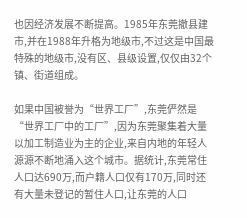也因经济发展不断提高。1985年东莞撤县建市,并在1988年升格为地级市,不过这是中国最特殊的地级市,没有区、县级设置,仅仅由32个镇、街道组成。

如果中国被誉为“世界工厂”,东莞俨然是“世界工厂中的工厂”,因为东莞聚集着大量以加工制造业为主的企业,来自内地的年轻人源源不断地涌入这个城市。据统计,东莞常住人口达690万,而户籍人口仅有170万,同时还有大量未登记的暂住人口,让东莞的人口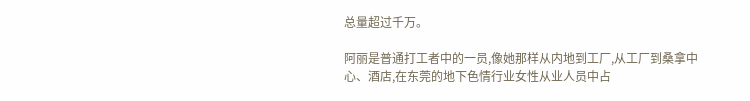总量超过千万。

阿丽是普通打工者中的一员,像她那样从内地到工厂,从工厂到桑拿中心、酒店,在东莞的地下色情行业女性从业人员中占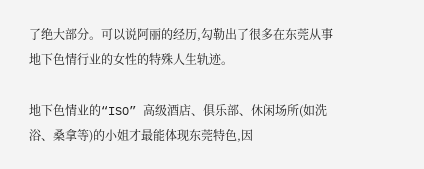了绝大部分。可以说阿丽的经历,勾勒出了很多在东莞从事地下色情行业的女性的特殊人生轨迹。

地下色情业的“ISO” 高级酒店、俱乐部、休闲场所(如洗浴、桑拿等)的小姐才最能体现东莞特色,因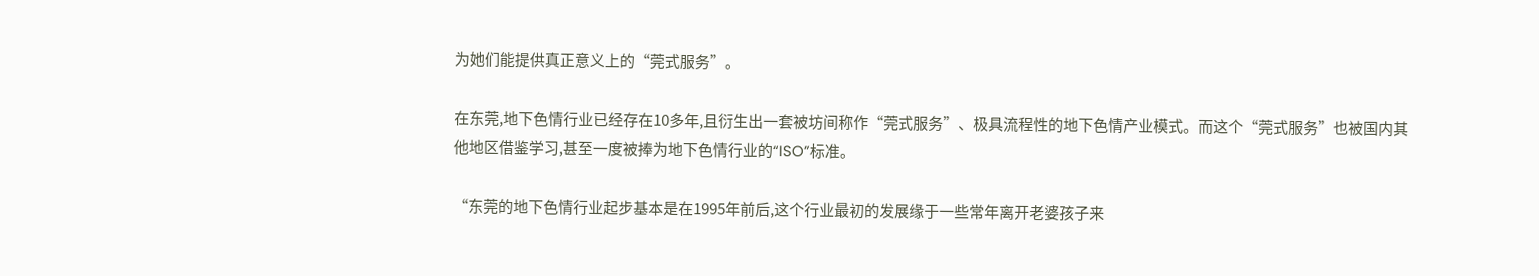为她们能提供真正意义上的“莞式服务”。

在东莞,地下色情行业已经存在10多年,且衍生出一套被坊间称作“莞式服务”、极具流程性的地下色情产业模式。而这个“莞式服务”也被国内其他地区借鉴学习,甚至一度被捧为地下色情行业的“ISO”标准。

“东莞的地下色情行业起步基本是在1995年前后,这个行业最初的发展缘于一些常年离开老婆孩子来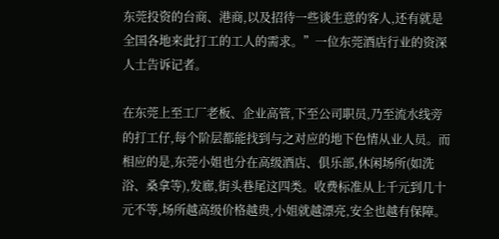东莞投资的台商、港商,以及招待一些谈生意的客人,还有就是全国各地来此打工的工人的需求。”一位东莞酒店行业的资深人士告诉记者。

在东莞上至工厂老板、企业高管,下至公司职员,乃至流水线旁的打工仔,每个阶层都能找到与之对应的地下色情从业人员。而相应的是,东莞小姐也分在高级酒店、俱乐部,休闲场所(如洗浴、桑拿等),发廊,街头巷尾这四类。收费标准从上千元到几十元不等,场所越高级价格越贵,小姐就越漂亮,安全也越有保障。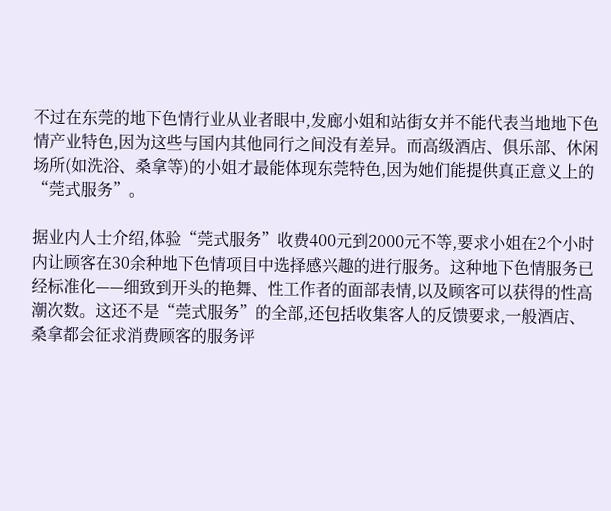不过在东莞的地下色情行业从业者眼中,发廊小姐和站街女并不能代表当地地下色情产业特色,因为这些与国内其他同行之间没有差异。而高级酒店、俱乐部、休闲场所(如洗浴、桑拿等)的小姐才最能体现东莞特色,因为她们能提供真正意义上的“莞式服务”。

据业内人士介绍,体验“莞式服务”收费400元到2000元不等,要求小姐在2个小时内让顾客在30余种地下色情项目中选择感兴趣的进行服务。这种地下色情服务已经标准化——细致到开头的艳舞、性工作者的面部表情,以及顾客可以获得的性高潮次数。这还不是“莞式服务”的全部,还包括收集客人的反馈要求,一般酒店、桑拿都会征求消费顾客的服务评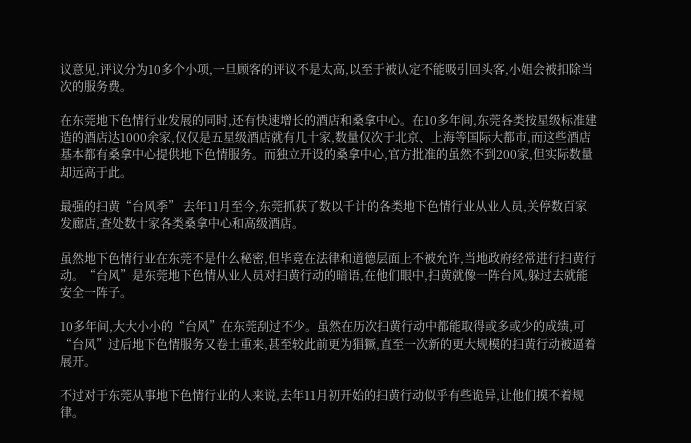议意见,评议分为10多个小项,一旦顾客的评议不是太高,以至于被认定不能吸引回头客,小姐会被扣除当次的服务费。

在东莞地下色情行业发展的同时,还有快速增长的酒店和桑拿中心。在10多年间,东莞各类按星级标准建造的酒店达1000余家,仅仅是五星级酒店就有几十家,数量仅次于北京、上海等国际大都市,而这些酒店基本都有桑拿中心提供地下色情服务。而独立开设的桑拿中心,官方批准的虽然不到200家,但实际数量却远高于此。

最强的扫黄“台风季” 去年11月至今,东莞抓获了数以千计的各类地下色情行业从业人员,关停数百家发廊店,查处数十家各类桑拿中心和高级酒店。

虽然地下色情行业在东莞不是什么秘密,但毕竟在法律和道德层面上不被允许,当地政府经常进行扫黄行动。“台风”是东莞地下色情从业人员对扫黄行动的暗语,在他们眼中,扫黄就像一阵台风,躲过去就能安全一阵子。

10多年间,大大小小的“台风”在东莞刮过不少。虽然在历次扫黄行动中都能取得或多或少的成绩,可“台风”过后地下色情服务又卷土重来,甚至较此前更为猖獗,直至一次新的更大规模的扫黄行动被逼着展开。

不过对于东莞从事地下色情行业的人来说,去年11月初开始的扫黄行动似乎有些诡异,让他们摸不着规律。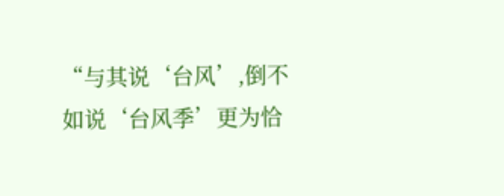“与其说‘台风’,倒不如说‘台风季’更为恰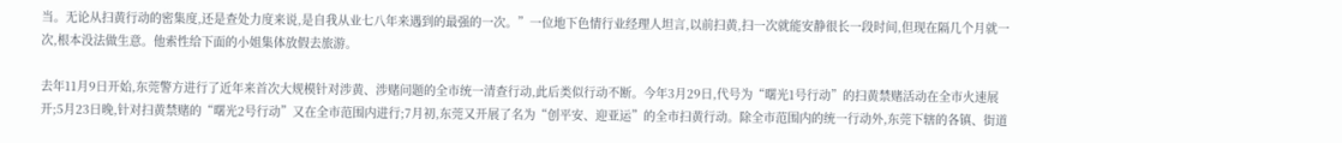当。无论从扫黄行动的密集度,还是查处力度来说,是自我从业七八年来遇到的最强的一次。”一位地下色情行业经理人坦言,以前扫黄,扫一次就能安静很长一段时间,但现在隔几个月就一次,根本没法做生意。他索性给下面的小姐集体放假去旅游。

去年11月9日开始,东莞警方进行了近年来首次大规模针对涉黄、涉赌问题的全市统一清查行动,此后类似行动不断。今年3月29日,代号为“曙光1号行动”的扫黄禁赌活动在全市火速展开;5月23日晚,针对扫黄禁赌的“曙光2号行动”又在全市范围内进行;7月初,东莞又开展了名为“创平安、迎亚运”的全市扫黄行动。除全市范围内的统一行动外,东莞下辖的各镇、街道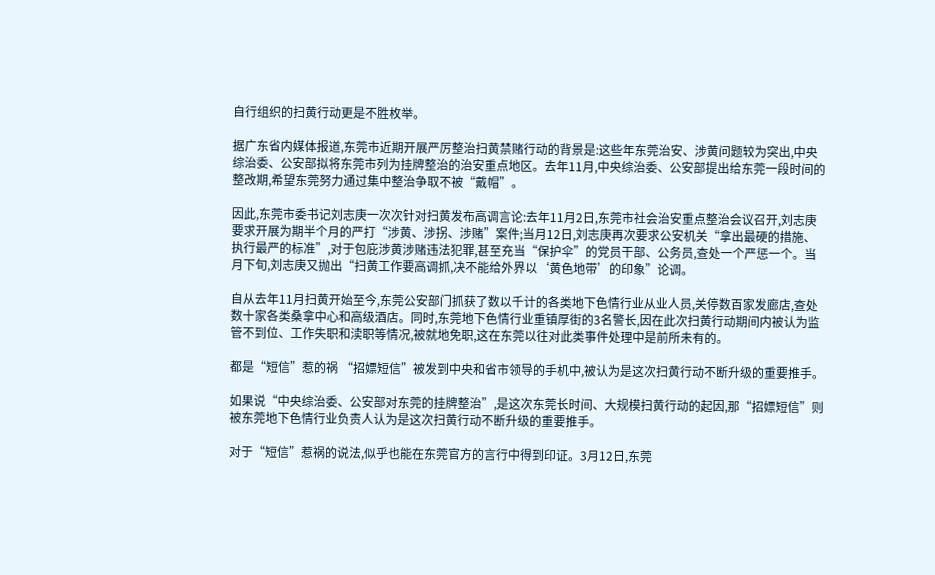自行组织的扫黄行动更是不胜枚举。

据广东省内媒体报道,东莞市近期开展严厉整治扫黄禁赌行动的背景是:这些年东莞治安、涉黄问题较为突出,中央综治委、公安部拟将东莞市列为挂牌整治的治安重点地区。去年11月,中央综治委、公安部提出给东莞一段时间的整改期,希望东莞努力通过集中整治争取不被“戴帽”。

因此,东莞市委书记刘志庚一次次针对扫黄发布高调言论:去年11月2日,东莞市社会治安重点整治会议召开,刘志庚要求开展为期半个月的严打“涉黄、涉拐、涉赌”案件;当月12日,刘志庚再次要求公安机关“拿出最硬的措施、执行最严的标准”,对于包庇涉黄涉赌违法犯罪,甚至充当“保护伞”的党员干部、公务员,查处一个严惩一个。当月下旬,刘志庚又抛出“扫黄工作要高调抓,决不能给外界以‘黄色地带’的印象”论调。

自从去年11月扫黄开始至今,东莞公安部门抓获了数以千计的各类地下色情行业从业人员,关停数百家发廊店,查处数十家各类桑拿中心和高级酒店。同时,东莞地下色情行业重镇厚街的3名警长,因在此次扫黄行动期间内被认为监管不到位、工作失职和渎职等情况,被就地免职,这在东莞以往对此类事件处理中是前所未有的。

都是“短信”惹的祸 “招嫖短信”被发到中央和省市领导的手机中,被认为是这次扫黄行动不断升级的重要推手。

如果说“中央综治委、公安部对东莞的挂牌整治”,是这次东莞长时间、大规模扫黄行动的起因,那“招嫖短信”则被东莞地下色情行业负责人认为是这次扫黄行动不断升级的重要推手。

对于“短信”惹祸的说法,似乎也能在东莞官方的言行中得到印证。3月12日,东莞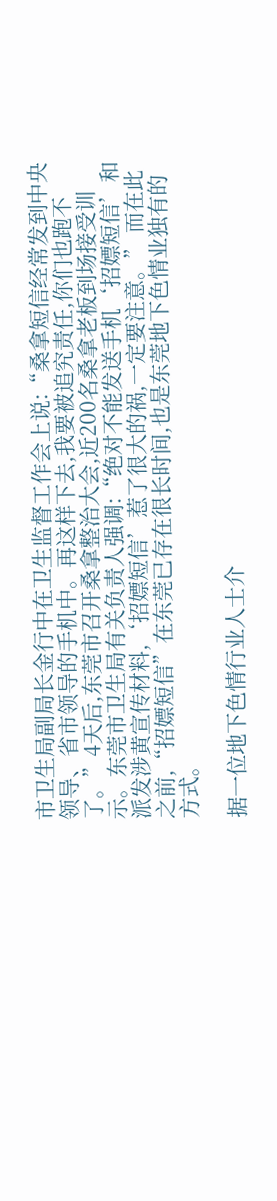市卫生局副局长金行中在卫生监督工作会上说:“桑拿短信经常发到中央领导、省市领导的手机中。再这样下去,我要被追究责任,你们也跑不了。”4天后,东莞市召开桑拿整治大会,近200名桑拿老板到场接受训示。东莞市卫生局有关负责人强调:“绝对不能发送手机‘招嫖短信’和派发涉黄宣传材料,‘招嫖短信’惹了很大的祸,一定要注意。” 而在此之前,“招嫖短信”在东莞已存在很长时间,也是东莞地下色情业独有的方式。

据一位地下色情行业人士介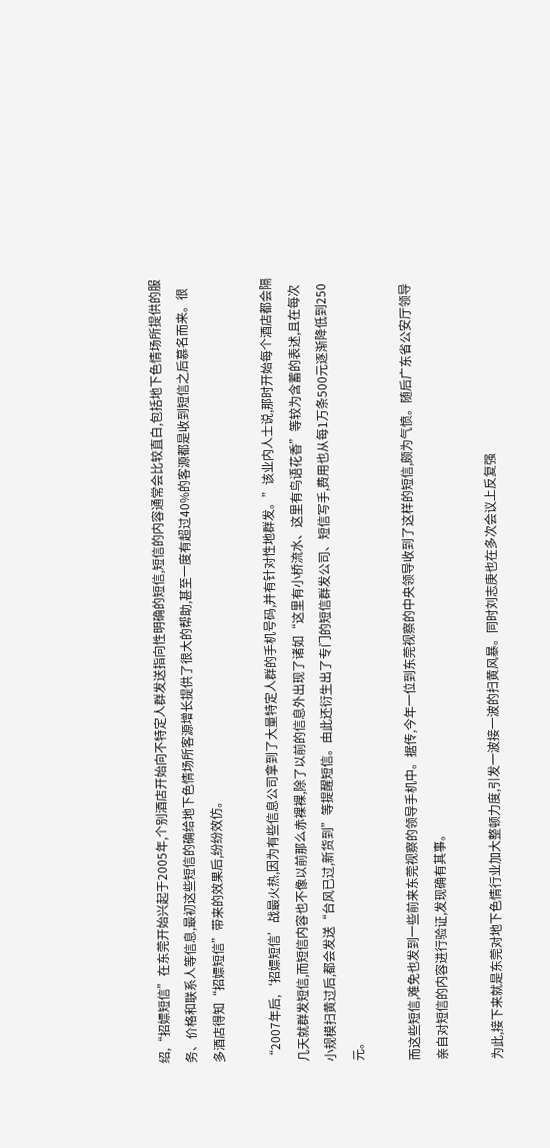绍,“招嫖短信”在东莞开始兴起于2005年,个别酒店开始向不特定人群发送指向性明确的短信,短信的内容通常会比较直白,包括地下色情场所提供的服务、价格和联系人等信息,最初这些短信的确给地下色情场所客源增长提供了很大的帮助,甚至一度有超过40%的客源都是收到短信之后慕名而来。很多酒店得知“招嫖短信”带来的效果后,纷纷效仿。

“2007年后,‘招嫖短信’战最火热,因为有些信息公司拿到了大量特定人群的手机号码,并有针对性地群发。”该业内人士说,那时开始每个酒店都会隔几天就群发短信,而短信内容也不像以前那么赤裸裸,除了以前的信息外出现了诸如“这里有小桥流水、这里有鸟语花香”等较为含蓄的表述,且在每次小规模扫黄过后,都会发送“台风已过,新货到”等提醒短信。由此还衍生出了专门的短信群发公司、短信写手,费用也从每1万条500元逐渐降低到250元。

而这些短信,难免也发到一些前来东莞视察的领导手机中。据传,今年一位到东莞视察的中央领导收到了这样的短信,颇为气愤。随后广东省公安厅领导亲自对短信的内容进行验证,发现确有其事。

为此,接下来就是东莞对地下色情行业加大整顿力度,引发一波接一波的扫黄风暴。同时刘志庚也在多次会议上反复强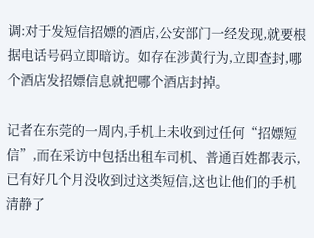调:对于发短信招嫖的酒店,公安部门一经发现,就要根据电话号码立即暗访。如存在涉黄行为,立即查封,哪个酒店发招嫖信息就把哪个酒店封掉。

记者在东莞的一周内,手机上未收到过任何“招嫖短信”,而在采访中包括出租车司机、普通百姓都表示,已有好几个月没收到过这类短信,这也让他们的手机清静了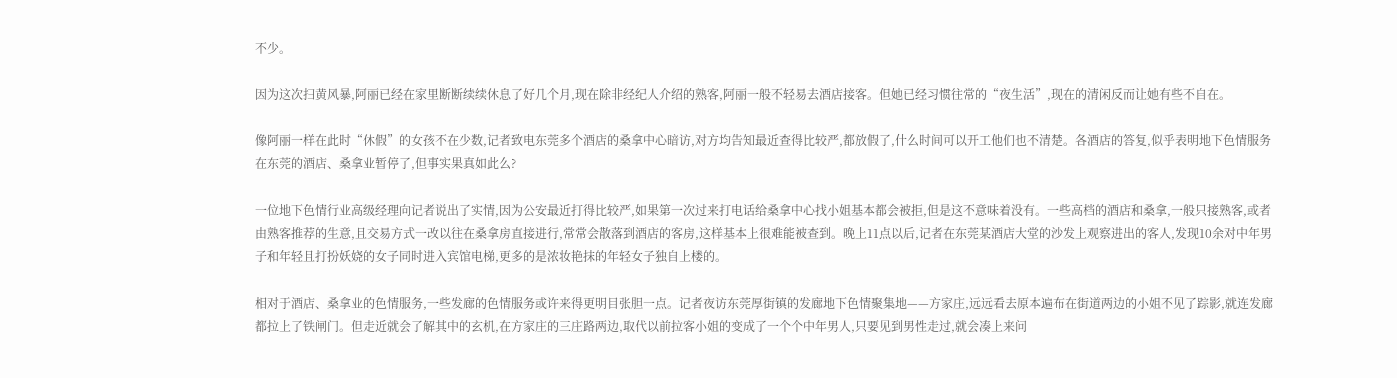不少。

因为这次扫黄风暴,阿丽已经在家里断断续续休息了好几个月,现在除非经纪人介绍的熟客,阿丽一般不轻易去酒店接客。但她已经习惯往常的“夜生活”,现在的清闲反而让她有些不自在。

像阿丽一样在此时“休假”的女孩不在少数,记者致电东莞多个酒店的桑拿中心暗访,对方均告知最近查得比较严,都放假了,什么时间可以开工他们也不清楚。各酒店的答复,似乎表明地下色情服务在东莞的酒店、桑拿业暂停了,但事实果真如此么?

一位地下色情行业高级经理向记者说出了实情,因为公安最近打得比较严,如果第一次过来打电话给桑拿中心找小姐基本都会被拒,但是这不意味着没有。一些高档的酒店和桑拿,一般只接熟客,或者由熟客推荐的生意,且交易方式一改以往在桑拿房直接进行,常常会散落到酒店的客房,这样基本上很难能被查到。晚上11点以后,记者在东莞某酒店大堂的沙发上观察进出的客人,发现10余对中年男子和年轻且打扮妖娆的女子同时进入宾馆电梯,更多的是浓妆艳抹的年轻女子独自上楼的。

相对于酒店、桑拿业的色情服务,一些发廊的色情服务或许来得更明目张胆一点。记者夜访东莞厚街镇的发廊地下色情聚集地——方家庄,远远看去原本遍布在街道两边的小姐不见了踪影,就连发廊都拉上了铁闸门。但走近就会了解其中的玄机,在方家庄的三庄路两边,取代以前拉客小姐的变成了一个个中年男人,只要见到男性走过,就会凑上来问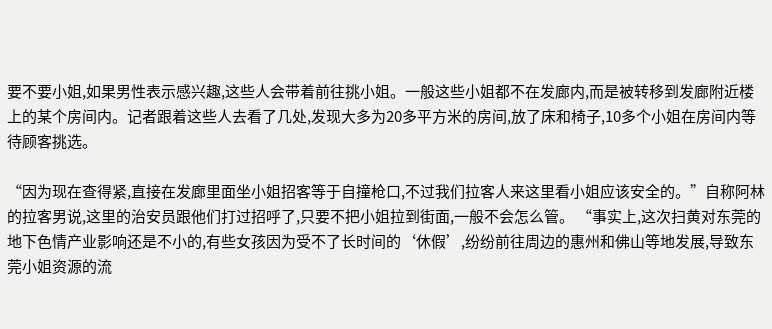要不要小姐,如果男性表示感兴趣,这些人会带着前往挑小姐。一般这些小姐都不在发廊内,而是被转移到发廊附近楼上的某个房间内。记者跟着这些人去看了几处,发现大多为20多平方米的房间,放了床和椅子,10多个小姐在房间内等待顾客挑选。

“因为现在查得紧,直接在发廊里面坐小姐招客等于自撞枪口,不过我们拉客人来这里看小姐应该安全的。”自称阿林的拉客男说,这里的治安员跟他们打过招呼了,只要不把小姐拉到街面,一般不会怎么管。 “事实上,这次扫黄对东莞的地下色情产业影响还是不小的,有些女孩因为受不了长时间的‘休假’,纷纷前往周边的惠州和佛山等地发展,导致东莞小姐资源的流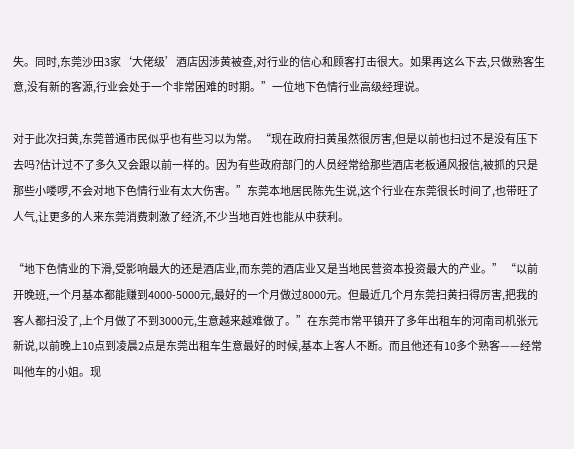失。同时,东莞沙田3家‘大佬级’酒店因涉黄被查,对行业的信心和顾客打击很大。如果再这么下去,只做熟客生意,没有新的客源,行业会处于一个非常困难的时期。”一位地下色情行业高级经理说。

对于此次扫黄,东莞普通市民似乎也有些习以为常。 “现在政府扫黄虽然很厉害,但是以前也扫过不是没有压下去吗?估计过不了多久又会跟以前一样的。因为有些政府部门的人员经常给那些酒店老板通风报信,被抓的只是那些小喽啰,不会对地下色情行业有太大伤害。”东莞本地居民陈先生说,这个行业在东莞很长时间了,也带旺了人气,让更多的人来东莞消费刺激了经济,不少当地百姓也能从中获利。

“地下色情业的下滑,受影响最大的还是酒店业,而东莞的酒店业又是当地民营资本投资最大的产业。” “以前开晚班,一个月基本都能赚到4000-5000元,最好的一个月做过8000元。但最近几个月东莞扫黄扫得厉害,把我的客人都扫没了,上个月做了不到3000元,生意越来越难做了。”在东莞市常平镇开了多年出租车的河南司机张元新说,以前晚上10点到凌晨2点是东莞出租车生意最好的时候,基本上客人不断。而且他还有10多个熟客——经常叫他车的小姐。现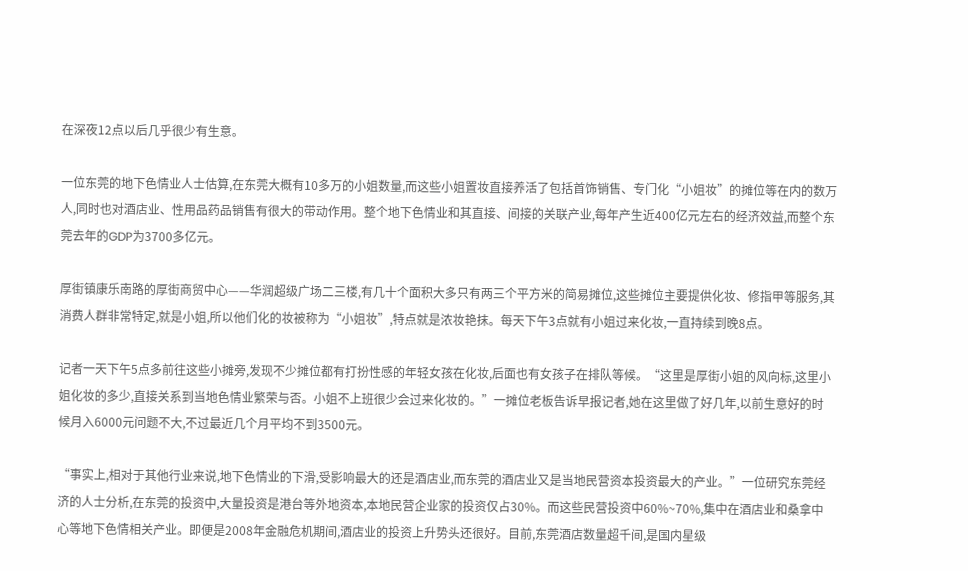在深夜12点以后几乎很少有生意。

一位东莞的地下色情业人士估算,在东莞大概有10多万的小姐数量,而这些小姐置妆直接养活了包括首饰销售、专门化“小姐妆”的摊位等在内的数万人,同时也对酒店业、性用品药品销售有很大的带动作用。整个地下色情业和其直接、间接的关联产业,每年产生近400亿元左右的经济效益,而整个东莞去年的GDP为3700多亿元。

厚街镇康乐南路的厚街商贸中心——华润超级广场二三楼,有几十个面积大多只有两三个平方米的简易摊位,这些摊位主要提供化妆、修指甲等服务,其消费人群非常特定,就是小姐,所以他们化的妆被称为“小姐妆”,特点就是浓妆艳抹。每天下午3点就有小姐过来化妆,一直持续到晚8点。

记者一天下午5点多前往这些小摊旁,发现不少摊位都有打扮性感的年轻女孩在化妆,后面也有女孩子在排队等候。“这里是厚街小姐的风向标,这里小姐化妆的多少,直接关系到当地色情业繁荣与否。小姐不上班很少会过来化妆的。”一摊位老板告诉早报记者,她在这里做了好几年,以前生意好的时候月入6000元问题不大,不过最近几个月平均不到3500元。

“事实上,相对于其他行业来说,地下色情业的下滑,受影响最大的还是酒店业,而东莞的酒店业又是当地民营资本投资最大的产业。”一位研究东莞经济的人士分析,在东莞的投资中,大量投资是港台等外地资本,本地民营企业家的投资仅占30%。而这些民营投资中60%~70%,集中在酒店业和桑拿中心等地下色情相关产业。即便是2008年金融危机期间,酒店业的投资上升势头还很好。目前,东莞酒店数量超千间,是国内星级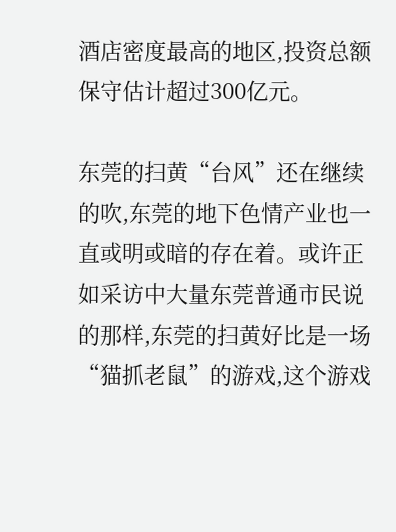酒店密度最高的地区,投资总额保守估计超过300亿元。

东莞的扫黄“台风”还在继续的吹,东莞的地下色情产业也一直或明或暗的存在着。或许正如采访中大量东莞普通市民说的那样,东莞的扫黄好比是一场“猫抓老鼠”的游戏,这个游戏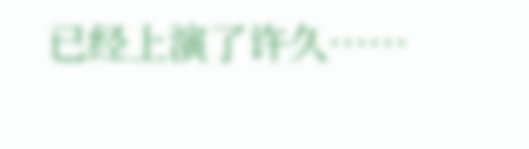已经上演了许久……